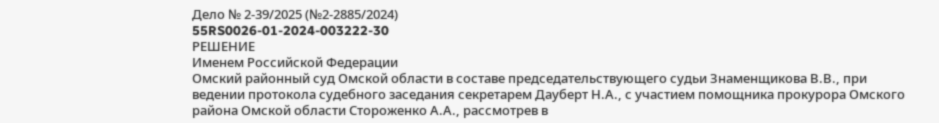Дело № 2-39/2025 (№2-2885/2024)
55RS0026-01-2024-003222-30
РЕШЕНИЕ
Именем Российской Федерации
Омский районный суд Омской области в составе председательствующего судьи Знаменщикова В.В., при ведении протокола судебного заседания секретарем Дауберт Н.А., с участием помощника прокурора Омского района Омской области Стороженко А.А., рассмотрев в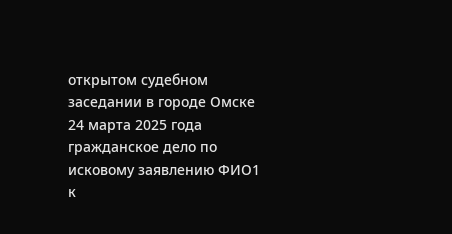открытом судебном заседании в городе Омске 24 марта 2025 года гражданское дело по исковому заявлению ФИО1 к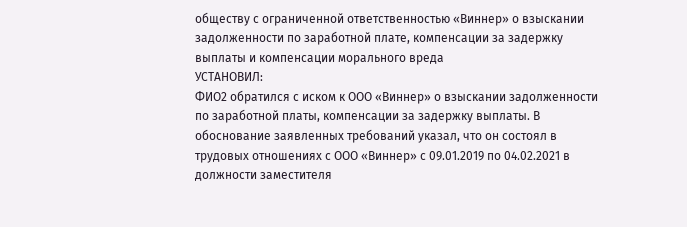обществу с ограниченной ответственностью «Виннер» о взыскании задолженности по заработной плате, компенсации за задержку выплаты и компенсации морального вреда
УСТАНОВИЛ:
ФИО2 обратился с иском к ООО «Виннер» о взыскании задолженности по заработной платы, компенсации за задержку выплаты. В обоснование заявленных требований указал, что он состоял в трудовых отношениях с ООО «Виннер» с 09.01.2019 по 04.02.2021 в должности заместителя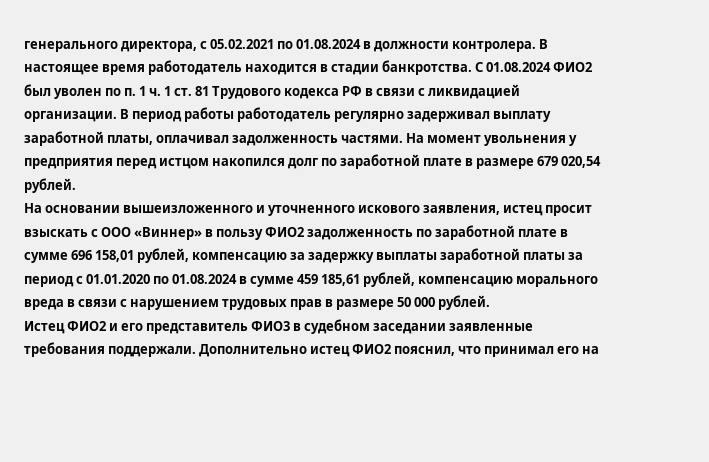генерального директора, с 05.02.2021 по 01.08.2024 в должности контролера. В настоящее время работодатель находится в стадии банкротства. С 01.08.2024 ФИО2 был уволен по п. 1 ч. 1 ст. 81 Трудового кодекса РФ в связи с ликвидацией организации. В период работы работодатель регулярно задерживал выплату заработной платы, оплачивал задолженность частями. На момент увольнения у предприятия перед истцом накопился долг по заработной плате в размере 679 020,54 рублей.
На основании вышеизложенного и уточненного искового заявления, истец просит взыскать с ООО «Виннер» в пользу ФИО2 задолженность по заработной плате в сумме 696 158,01 рублей, компенсацию за задержку выплаты заработной платы за период с 01.01.2020 по 01.08.2024 в сумме 459 185,61 рублей, компенсацию морального вреда в связи с нарушением трудовых прав в размере 50 000 рублей.
Истец ФИО2 и его представитель ФИО3 в судебном заседании заявленные требования поддержали. Дополнительно истец ФИО2 пояснил, что принимал его на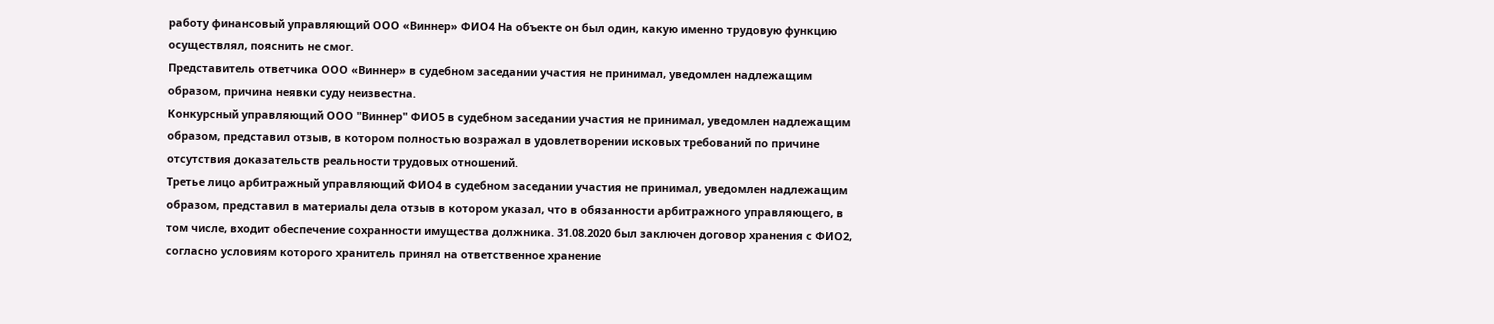работу финансовый управляющий ООО «Виннер» ФИО4 На объекте он был один, какую именно трудовую функцию осуществлял, пояснить не смог.
Представитель ответчика ООО «Виннер» в судебном заседании участия не принимал, уведомлен надлежащим образом, причина неявки суду неизвестна.
Конкурсный управляющий ООО "Виннер" ФИО5 в судебном заседании участия не принимал, уведомлен надлежащим образом, представил отзыв, в котором полностью возражал в удовлетворении исковых требований по причине отсутствия доказательств реальности трудовых отношений.
Третье лицо арбитражный управляющий ФИО4 в судебном заседании участия не принимал, уведомлен надлежащим образом, представил в материалы дела отзыв в котором указал, что в обязанности арбитражного управляющего, в том числе, входит обеспечение сохранности имущества должника. 31.08.2020 был заключен договор хранения с ФИО2, согласно условиям которого хранитель принял на ответственное хранение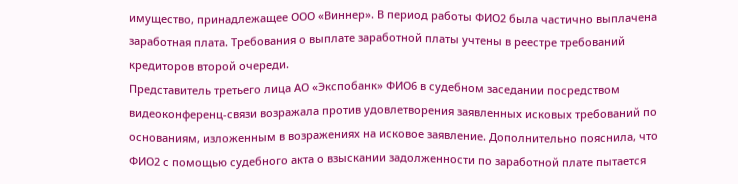имущество, принадлежащее ООО «Виннер». В период работы ФИО2 была частично выплачена заработная плата. Требования о выплате заработной платы учтены в реестре требований кредиторов второй очереди.
Представитель третьего лица АО «Экспобанк» ФИО6 в судебном заседании посредством видеоконференц-связи возражала против удовлетворения заявленных исковых требований по основаниям, изложенным в возражениях на исковое заявление. Дополнительно пояснила, что ФИО2 с помощью судебного акта о взыскании задолженности по заработной плате пытается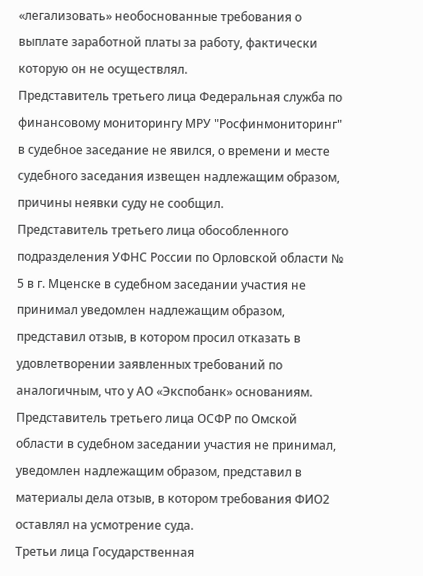«легализовать» необоснованные требования о выплате заработной платы за работу, фактически которую он не осуществлял.
Представитель третьего лица Федеральная служба по финансовому мониторингу МРУ "Росфинмониторинг" в судебное заседание не явился, о времени и месте судебного заседания извещен надлежащим образом, причины неявки суду не сообщил.
Представитель третьего лица обособленного подразделения УФНС России по Орловской области № 5 в г. Мценске в судебном заседании участия не принимал уведомлен надлежащим образом, представил отзыв, в котором просил отказать в удовлетворении заявленных требований по аналогичным, что у АО «Экспобанк» основаниям.
Представитель третьего лица ОСФР по Омской области в судебном заседании участия не принимал, уведомлен надлежащим образом, представил в материалы дела отзыв, в котором требования ФИО2 оставлял на усмотрение суда.
Третьи лица Государственная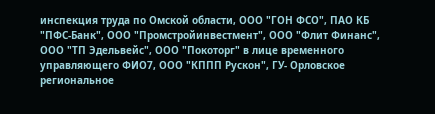инспекция труда по Омской области, ООО "ГОН ФСО", ПАО КБ "ПФС-Банк", ООО "Промстройинвестмент", ООО "Флит Финанс", ООО "ТП Эдельвейс", ООО "Покоторг" в лице временного управляющего ФИО7, ООО "КППП Рускон", ГУ- Орловское региональное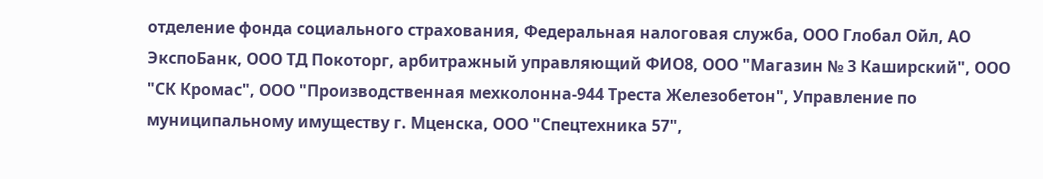отделение фонда социального страхования, Федеральная налоговая служба, ООО Глобал Ойл, АО ЭкспоБанк, ООО ТД Покоторг, арбитражный управляющий ФИО8, ООО "Магазин № 3 Каширский", ООО "СК Кромас", ООО "Производственная мехколонна-944 Треста Железобетон", Управление по муниципальному имуществу г. Мценска, ООО "Спецтехника 57",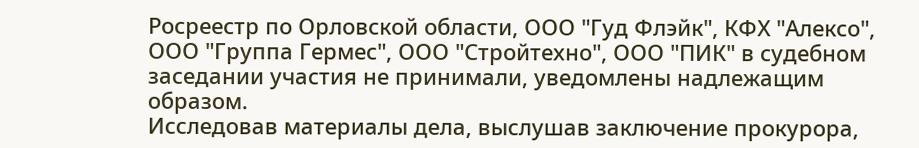Росреестр по Орловской области, ООО "Гуд Флэйк", КФХ "Алексо", ООО "Группа Гермес", ООО "Стройтехно", ООО "ПИК" в судебном заседании участия не принимали, уведомлены надлежащим образом.
Исследовав материалы дела, выслушав заключение прокурора,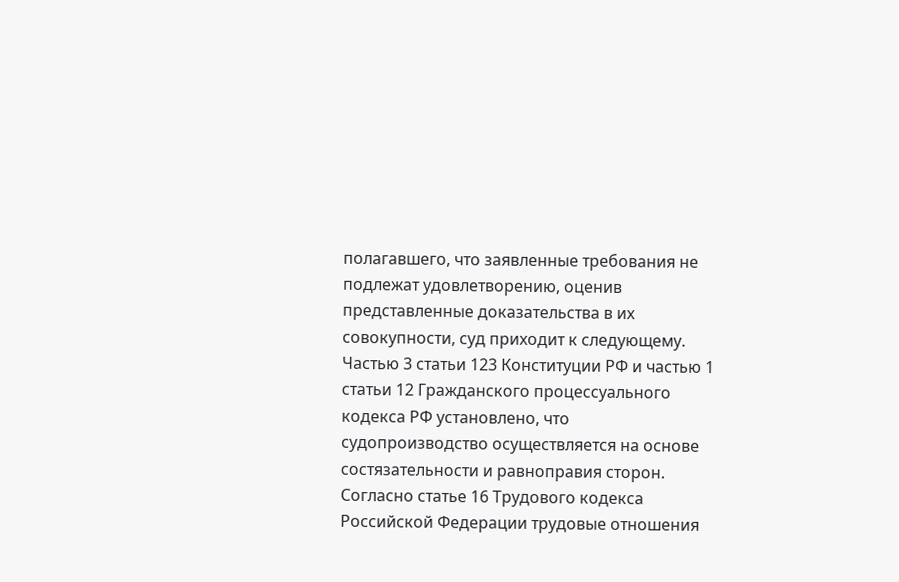полагавшего, что заявленные требования не подлежат удовлетворению, оценив представленные доказательства в их совокупности, суд приходит к следующему.
Частью 3 статьи 123 Конституции РФ и частью 1 статьи 12 Гражданского процессуального кодекса РФ установлено, что судопроизводство осуществляется на основе состязательности и равноправия сторон.
Согласно статье 16 Трудового кодекса Российской Федерации трудовые отношения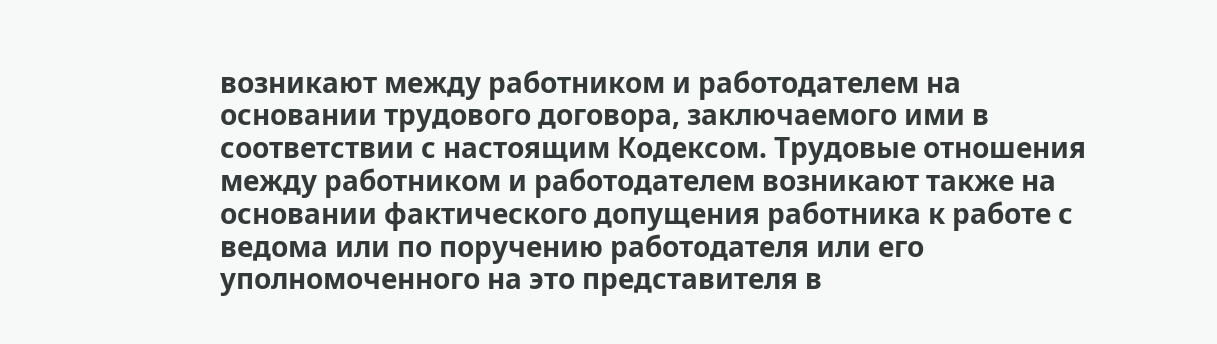возникают между работником и работодателем на основании трудового договора, заключаемого ими в соответствии с настоящим Кодексом. Трудовые отношения между работником и работодателем возникают также на основании фактического допущения работника к работе с ведома или по поручению работодателя или его уполномоченного на это представителя в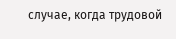случае, когда трудовой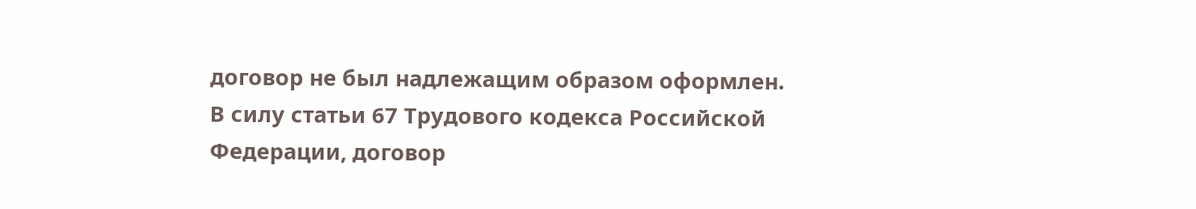договор не был надлежащим образом оформлен.
В силу статьи 67 Трудового кодекса Российской Федерации, договор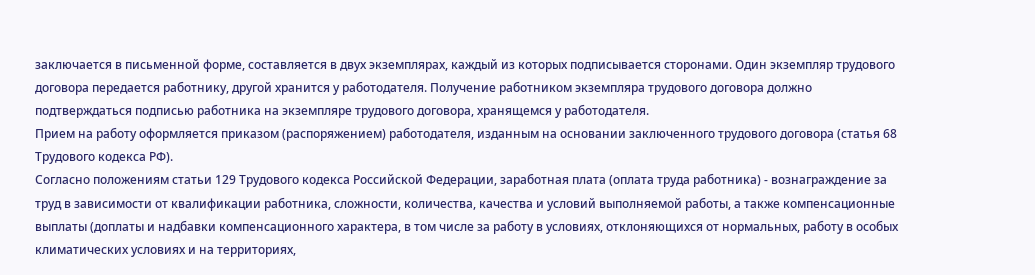заключается в письменной форме, составляется в двух экземплярах, каждый из которых подписывается сторонами. Один экземпляр трудового договора передается работнику, другой хранится у работодателя. Получение работником экземпляра трудового договора должно подтверждаться подписью работника на экземпляре трудового договора, хранящемся у работодателя.
Прием на работу оформляется приказом (распоряжением) работодателя, изданным на основании заключенного трудового договора (статья 68 Трудового кодекса РФ).
Согласно положениям статьи 129 Трудового кодекса Российской Федерации, заработная плата (оплата труда работника) - вознаграждение за труд в зависимости от квалификации работника, сложности, количества, качества и условий выполняемой работы, а также компенсационные выплаты (доплаты и надбавки компенсационного характера, в том числе за работу в условиях, отклоняющихся от нормальных, работу в особых климатических условиях и на территориях,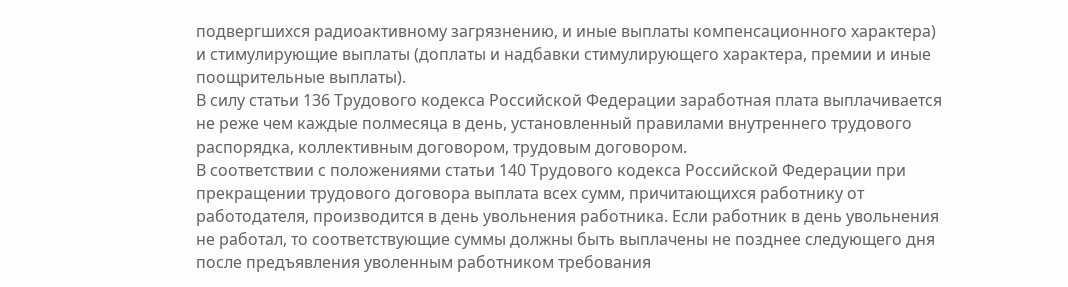подвергшихся радиоактивному загрязнению, и иные выплаты компенсационного характера) и стимулирующие выплаты (доплаты и надбавки стимулирующего характера, премии и иные поощрительные выплаты).
В силу статьи 136 Трудового кодекса Российской Федерации заработная плата выплачивается не реже чем каждые полмесяца в день, установленный правилами внутреннего трудового распорядка, коллективным договором, трудовым договором.
В соответствии с положениями статьи 140 Трудового кодекса Российской Федерации при прекращении трудового договора выплата всех сумм, причитающихся работнику от работодателя, производится в день увольнения работника. Если работник в день увольнения не работал, то соответствующие суммы должны быть выплачены не позднее следующего дня после предъявления уволенным работником требования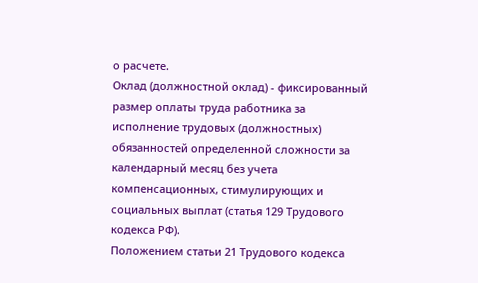о расчете.
Оклад (должностной оклад) - фиксированный размер оплаты труда работника за исполнение трудовых (должностных) обязанностей определенной сложности за календарный месяц без учета компенсационных, стимулирующих и социальных выплат (статья 129 Трудового кодекса РФ).
Положением статьи 21 Трудового кодекса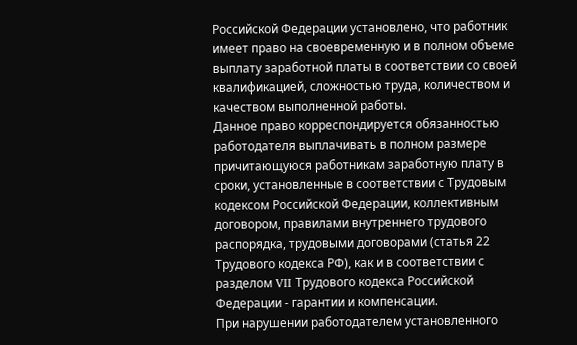Российской Федерации установлено, что работник имеет право на своевременную и в полном объеме выплату заработной платы в соответствии со своей квалификацией, сложностью труда, количеством и качеством выполненной работы.
Данное право корреспондируется обязанностью работодателя выплачивать в полном размере причитающуюся работникам заработную плату в сроки, установленные в соответствии с Трудовым кодексом Российской Федерации, коллективным договором, правилами внутреннего трудового распорядка, трудовыми договорами (статья 22 Трудового кодекса РФ), как и в соответствии с разделом VII Трудового кодекса Российской Федерации - гарантии и компенсации.
При нарушении работодателем установленного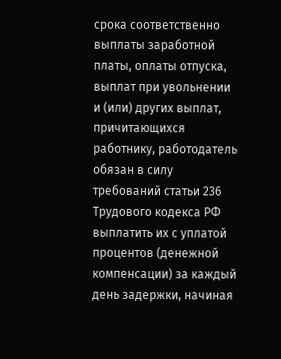срока соответственно выплаты заработной платы, оплаты отпуска, выплат при увольнении и (или) других выплат, причитающихся работнику, работодатель обязан в силу требований статьи 236 Трудового кодекса РФ выплатить их с уплатой процентов (денежной компенсации) за каждый день задержки, начиная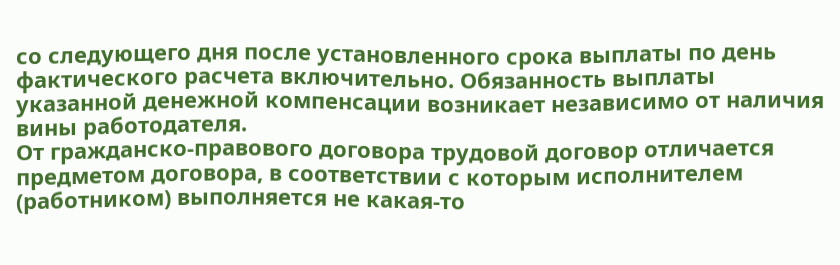со следующего дня после установленного срока выплаты по день фактического расчета включительно. Обязанность выплаты указанной денежной компенсации возникает независимо от наличия вины работодателя.
От гражданско-правового договора трудовой договор отличается предметом договора, в соответствии с которым исполнителем (работником) выполняется не какая-то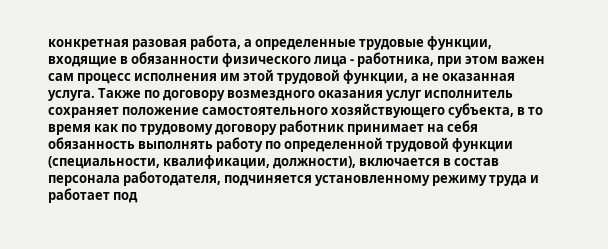конкретная разовая работа, а определенные трудовые функции, входящие в обязанности физического лица - работника, при этом важен сам процесс исполнения им этой трудовой функции, а не оказанная услуга. Также по договору возмездного оказания услуг исполнитель сохраняет положение самостоятельного хозяйствующего субъекта, в то время как по трудовому договору работник принимает на себя обязанность выполнять работу по определенной трудовой функции (специальности, квалификации, должности), включается в состав персонала работодателя, подчиняется установленному режиму труда и работает под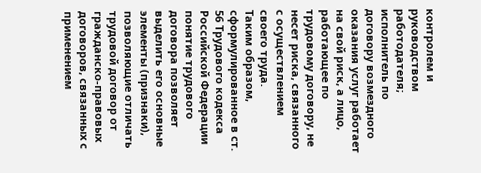контролем и руководством работодателя; исполнитель по договору возмездного оказания услуг работает на свой риск, а лицо, работающее по трудовому договору, не несет риска, связанного с осуществлением своего труда.
Таким образом, сформулированное в ст. 56 Трудового кодекса Российской Федерации понятие трудового договора позволяет выделить его основные элементы (признаки), позволяющие отличать трудовой договор от гражданско-правовых договоров, связанных с применением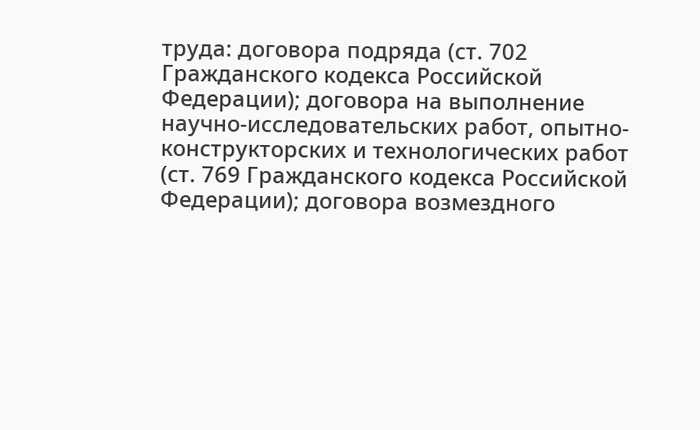труда: договора подряда (ст. 702 Гражданского кодекса Российской Федерации); договора на выполнение научно-исследовательских работ, опытно-конструкторских и технологических работ (ст. 769 Гражданского кодекса Российской Федерации); договора возмездного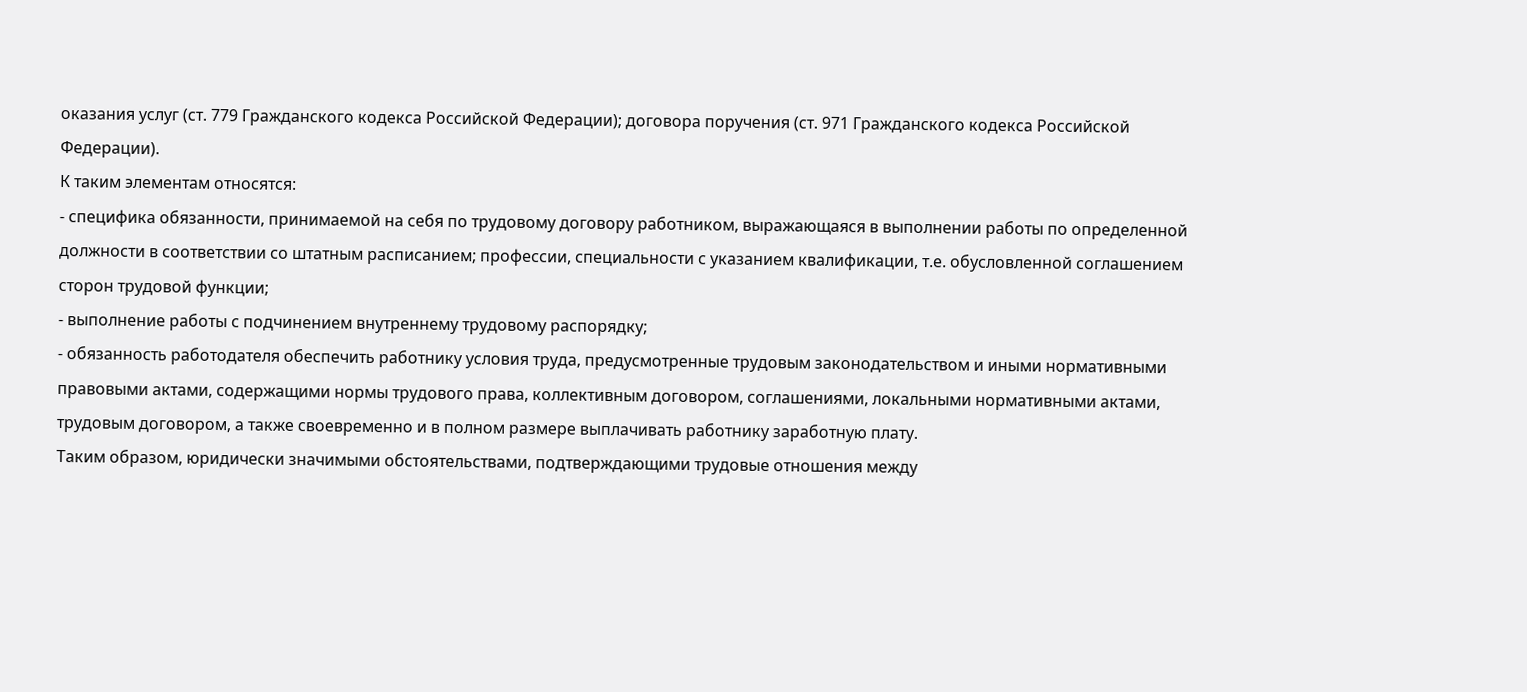оказания услуг (ст. 779 Гражданского кодекса Российской Федерации); договора поручения (ст. 971 Гражданского кодекса Российской Федерации).
К таким элементам относятся:
- специфика обязанности, принимаемой на себя по трудовому договору работником, выражающаяся в выполнении работы по определенной должности в соответствии со штатным расписанием; профессии, специальности с указанием квалификации, т.е. обусловленной соглашением сторон трудовой функции;
- выполнение работы с подчинением внутреннему трудовому распорядку;
- обязанность работодателя обеспечить работнику условия труда, предусмотренные трудовым законодательством и иными нормативными правовыми актами, содержащими нормы трудового права, коллективным договором, соглашениями, локальными нормативными актами, трудовым договором, а также своевременно и в полном размере выплачивать работнику заработную плату.
Таким образом, юридически значимыми обстоятельствами, подтверждающими трудовые отношения между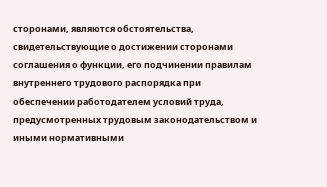сторонами, являются обстоятельства, свидетельствующие о достижении сторонами соглашения о функции, его подчинении правилам внутреннего трудового распорядка при обеспечении работодателем условий труда, предусмотренных трудовым законодательством и иными нормативными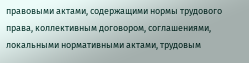правовыми актами, содержащими нормы трудового права, коллективным договором, соглашениями, локальными нормативными актами, трудовым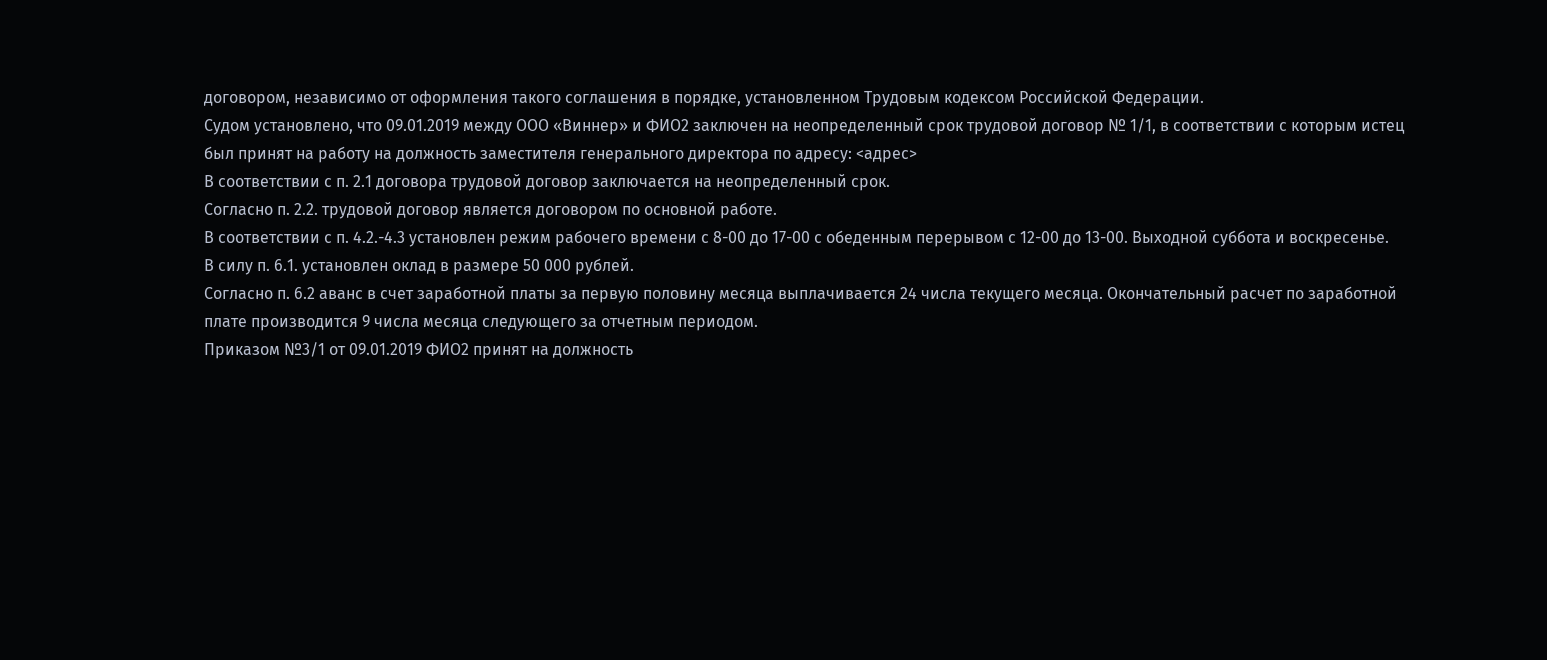договором, независимо от оформления такого соглашения в порядке, установленном Трудовым кодексом Российской Федерации.
Судом установлено, что 09.01.2019 между ООО «Виннер» и ФИО2 заключен на неопределенный срок трудовой договор № 1/1, в соответствии с которым истец был принят на работу на должность заместителя генерального директора по адресу: <адрес>
В соответствии с п. 2.1 договора трудовой договор заключается на неопределенный срок.
Согласно п. 2.2. трудовой договор является договором по основной работе.
В соответствии с п. 4.2.-4.3 установлен режим рабочего времени с 8-00 до 17-00 с обеденным перерывом с 12-00 до 13-00. Выходной суббота и воскресенье.
В силу п. 6.1. установлен оклад в размере 50 000 рублей.
Согласно п. 6.2 аванс в счет заработной платы за первую половину месяца выплачивается 24 числа текущего месяца. Окончательный расчет по заработной плате производится 9 числа месяца следующего за отчетным периодом.
Приказом №3/1 от 09.01.2019 ФИО2 принят на должность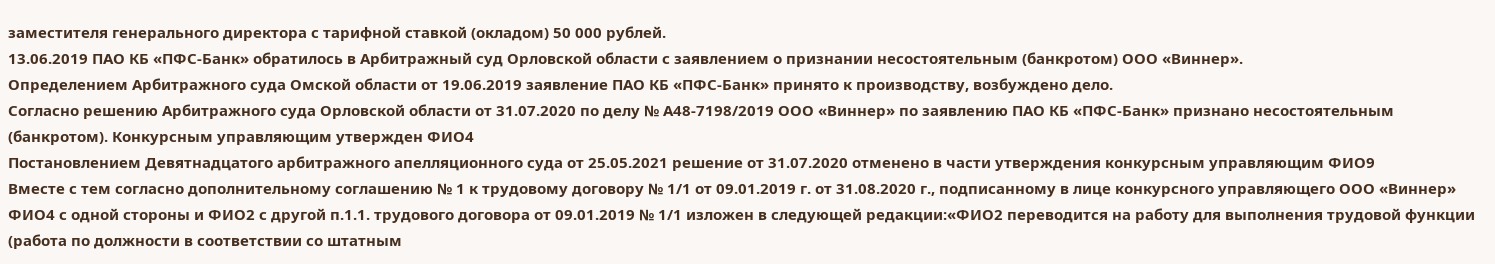заместителя генерального директора с тарифной ставкой (окладом) 50 000 рублей.
13.06.2019 ПАО КБ «ПФС-Банк» обратилось в Арбитражный суд Орловской области с заявлением о признании несостоятельным (банкротом) ООО «Виннер».
Определением Арбитражного суда Омской области от 19.06.2019 заявление ПАО КБ «ПФС-Банк» принято к производству, возбуждено дело.
Согласно решению Арбитражного суда Орловской области от 31.07.2020 по делу № А48-7198/2019 ООО «Виннер» по заявлению ПАО КБ «ПФС-Банк» признано несостоятельным (банкротом). Конкурсным управляющим утвержден ФИО4
Постановлением Девятнадцатого арбитражного апелляционного суда от 25.05.2021 решение от 31.07.2020 отменено в части утверждения конкурсным управляющим ФИО9
Вместе с тем согласно дополнительному соглашению № 1 к трудовому договору № 1/1 от 09.01.2019 г. от 31.08.2020 г., подписанному в лице конкурсного управляющего ООО «Виннер» ФИО4 с одной стороны и ФИО2 с другой п.1.1. трудового договора от 09.01.2019 № 1/1 изложен в следующей редакции:«ФИО2 переводится на работу для выполнения трудовой функции (работа по должности в соответствии со штатным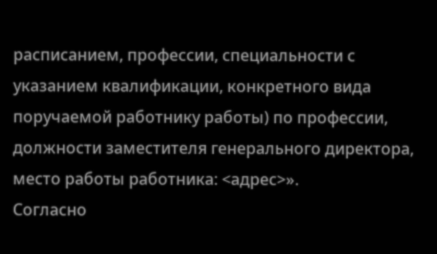расписанием, профессии, специальности с указанием квалификации, конкретного вида поручаемой работнику работы) по профессии, должности заместителя генерального директора, место работы работника: <адрес>».
Согласно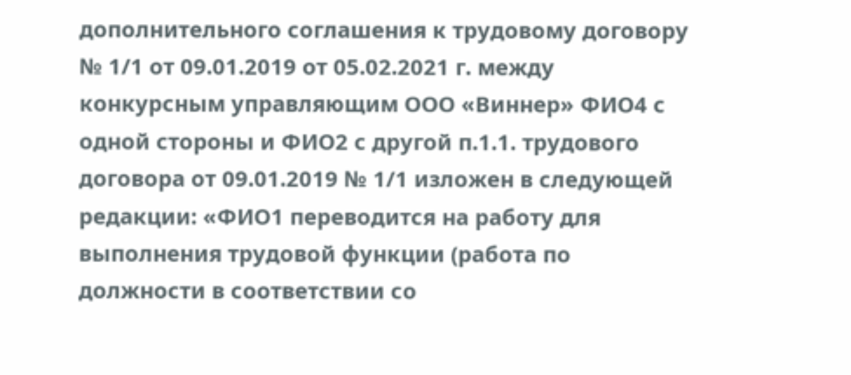дополнительного соглашения к трудовому договору № 1/1 от 09.01.2019 от 05.02.2021 г. между конкурсным управляющим ООО «Виннер» ФИО4 с одной стороны и ФИО2 с другой п.1.1. трудового договора от 09.01.2019 № 1/1 изложен в следующей редакции: «ФИО1 переводится на работу для выполнения трудовой функции (работа по должности в соответствии со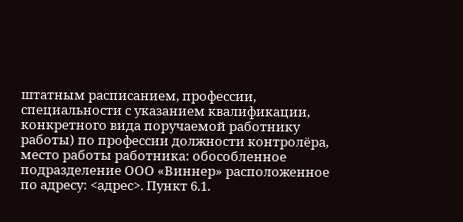штатным расписанием, профессии, специальности с указанием квалификации, конкретного вида поручаемой работнику работы) по профессии должности контролёра, место работы работника: обособленное подразделение ООО «Виннер» расположенное по адресу: <адрес>. Пункт 6.1.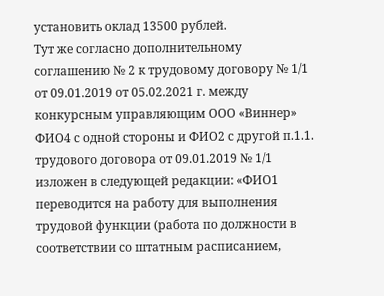установить оклад 13500 рублей.
Тут же согласно дополнительному соглашению № 2 к трудовому договору № 1/1 от 09.01.2019 от 05.02.2021 г. между конкурсным управляющим ООО «Виннер» ФИО4 с одной стороны и ФИО2 с другой п.1.1. трудового договора от 09.01.2019 № 1/1 изложен в следующей редакции: «ФИО1 переводится на работу для выполнения трудовой функции (работа по должности в соответствии со штатным расписанием,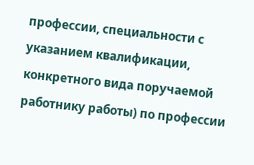профессии, специальности с указанием квалификации, конкретного вида поручаемой работнику работы) по профессии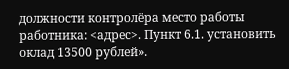должности контролёра место работы работника: <адрес>. Пункт 6.1. установить оклад 13500 рублей».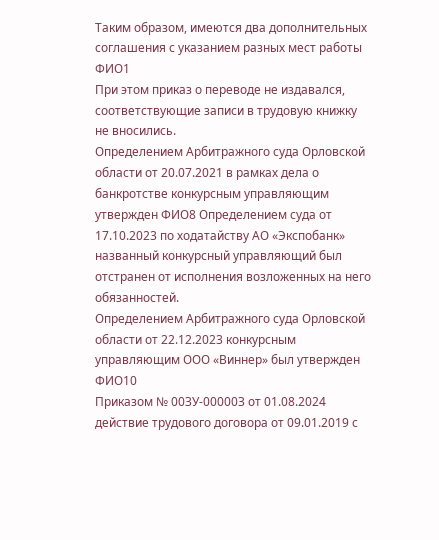Таким образом, имеются два дополнительных соглашения с указанием разных мест работы ФИО1
При этом приказ о переводе не издавался, соответствующие записи в трудовую книжку не вносились.
Определением Арбитражного суда Орловской области от 20.07.2021 в рамках дела о банкротстве конкурсным управляющим утвержден ФИО8 Определением суда от 17.10.2023 по ходатайству АО «Экспобанк» названный конкурсный управляющий был отстранен от исполнения возложенных на него обязанностей.
Определением Арбитражного суда Орловской области от 22.12.2023 конкурсным управляющим ООО «Виннер» был утвержден ФИО10
Приказом № 00ЗУ-00000З от 01.08.2024 действие трудового договора от 09.01.2019 с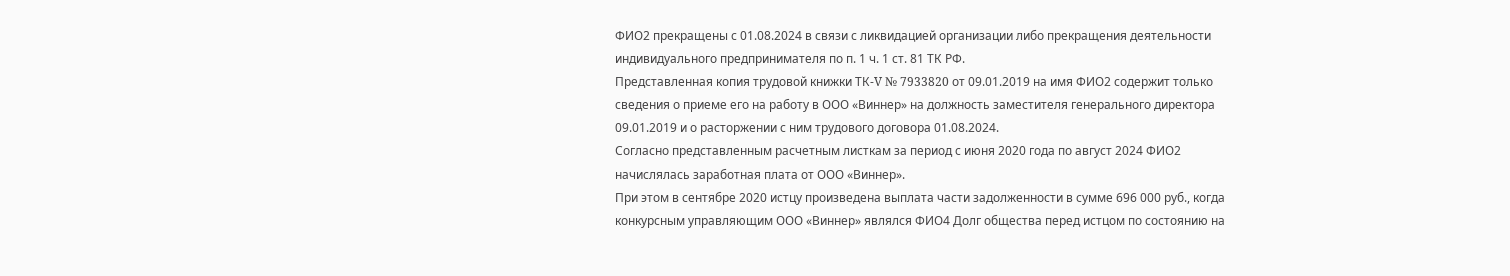ФИО2 прекращены с 01.08.2024 в связи с ликвидацией организации либо прекращения деятельности индивидуального предпринимателя по п. 1 ч. 1 ст. 81 ТК РФ.
Представленная копия трудовой книжки ТК-V № 7933820 от 09.01.2019 на имя ФИО2 содержит только сведения о приеме его на работу в ООО «Виннер» на должность заместителя генерального директора 09.01.2019 и о расторжении с ним трудового договора 01.08.2024.
Согласно представленным расчетным листкам за период с июня 2020 года по август 2024 ФИО2 начислялась заработная плата от ООО «Виннер».
При этом в сентябре 2020 истцу произведена выплата части задолженности в сумме 696 000 руб., когда конкурсным управляющим ООО «Виннер» являлся ФИО4 Долг общества перед истцом по состоянию на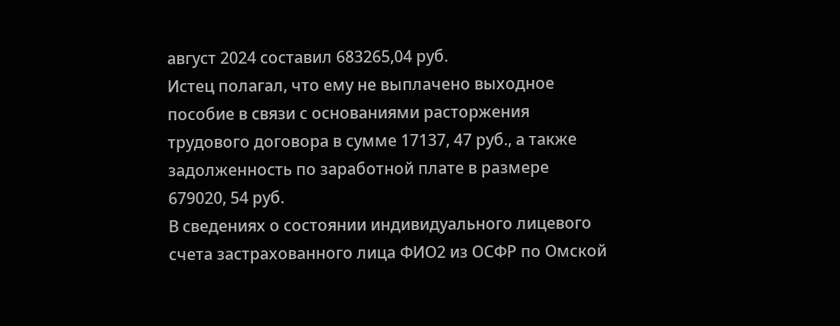август 2024 составил 683265,04 руб.
Истец полагал, что ему не выплачено выходное пособие в связи с основаниями расторжения трудового договора в сумме 17137, 47 руб., а также задолженность по заработной плате в размере 679020, 54 руб.
В сведениях о состоянии индивидуального лицевого счета застрахованного лица ФИО2 из ОСФР по Омской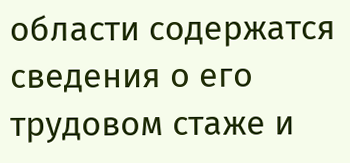области содержатся сведения о его трудовом стаже и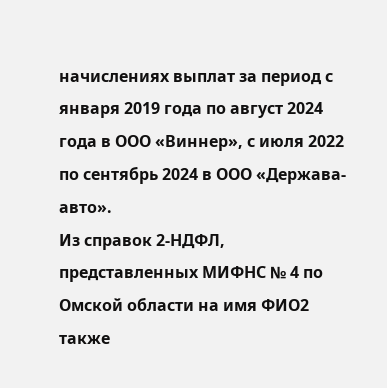начислениях выплат за период с января 2019 года по август 2024 года в ООО «Виннер», с июля 2022 по сентябрь 2024 в ООО «Держава-авто».
Из справок 2-НДФЛ, представленных МИФНС № 4 по Омской области на имя ФИО2 также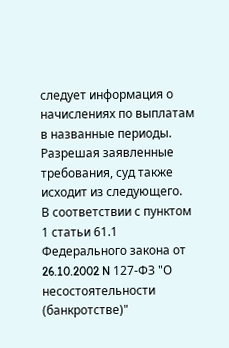следует информация о начислениях по выплатам в названные периоды.
Разрешая заявленные требования, суд также исходит из следующего.
В соответствии с пунктом 1 статьи 61.1 Федерального закона от 26.10.2002 N 127-ФЗ "О несостоятельности (банкротстве)"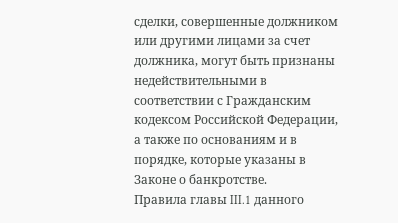сделки, совершенные должником или другими лицами за счет должника, могут быть признаны недействительными в соответствии с Гражданским кодексом Российской Федерации, а также по основаниям и в порядке, которые указаны в Законе о банкротстве.
Правила главы III.1 данного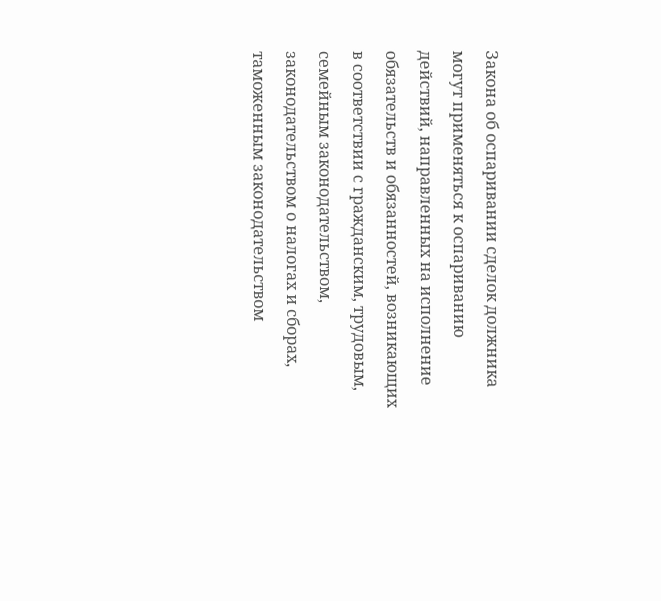Закона об оспаривании сделок должника могут применяться к оспариванию действий, направленных на исполнение обязательств и обязанностей, возникающих в соответствии с гражданским, трудовым, семейным законодательством, законодательством о налогах и сборах, таможенным законодательством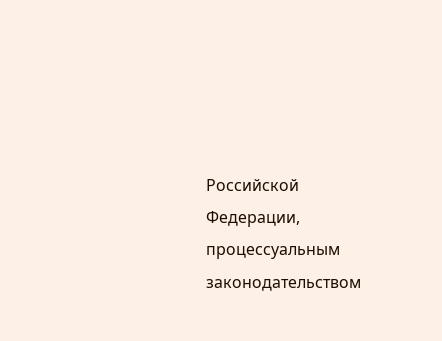Российской Федерации, процессуальным законодательством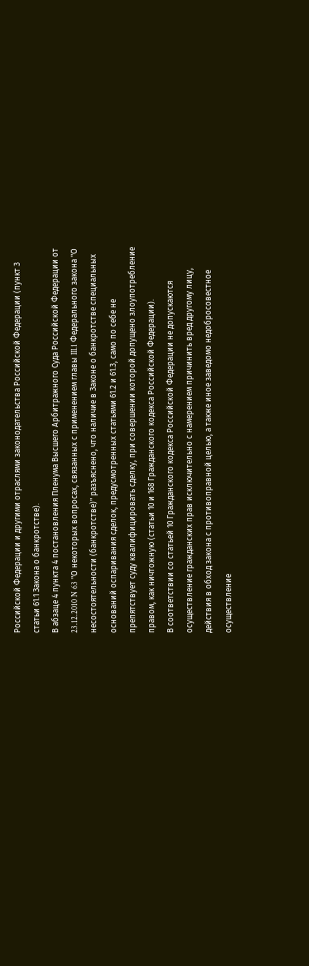Российской Федерации и другими отраслями законодательства Российской Федерации (пункт 3 статьи 61.1 Закона о банкротстве).
В абзаце 4 пункта 4 постановления Пленума Высшего Арбитражного Суда Российской Федерации от 23.12.2010 N 63 "О некоторых вопросах, связанных с применением главы III.1 Федерального закона "О несостоятельности (банкротстве)" разъяснено, что наличие в Законе о банкротстве специальных оснований оспаривания сделок, предусмотренных статьями 61.2 и 61.3, само по себе не препятствует суду квалифицировать сделку, при совершении которой допущено злоупотребление правом, как ничтожную (статьи 10 и 168 Гражданского кодекса Российской Федерации).
В соответствии со статьей 10 Гражданского кодекса Российской Федерации не допускаются осуществление гражданских прав исключительно с намерением причинить вред другому лицу, действия в обход закона с противоправной целью, а также иное заведомо недобросовестное осуществление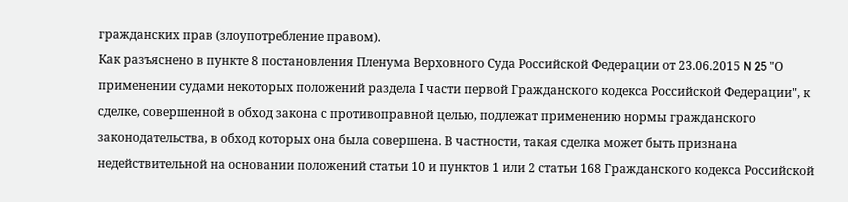гражданских прав (злоупотребление правом).
Как разъяснено в пункте 8 постановления Пленума Верховного Суда Российской Федерации от 23.06.2015 N 25 "О применении судами некоторых положений раздела I части первой Гражданского кодекса Российской Федерации", к сделке, совершенной в обход закона с противоправной целью, подлежат применению нормы гражданского законодательства, в обход которых она была совершена. В частности, такая сделка может быть признана недействительной на основании положений статьи 10 и пунктов 1 или 2 статьи 168 Гражданского кодекса Российской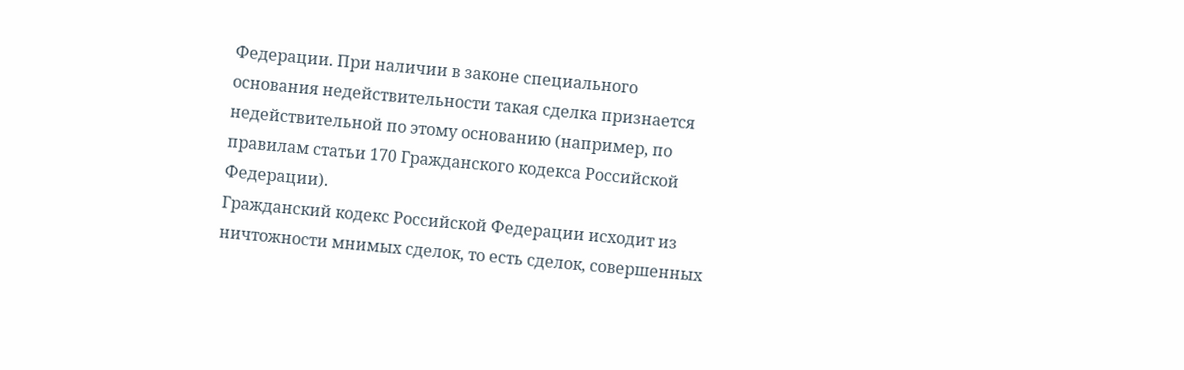Федерации. При наличии в законе специального основания недействительности такая сделка признается недействительной по этому основанию (например, по правилам статьи 170 Гражданского кодекса Российской Федерации).
Гражданский кодекс Российской Федерации исходит из ничтожности мнимых сделок, то есть сделок, совершенных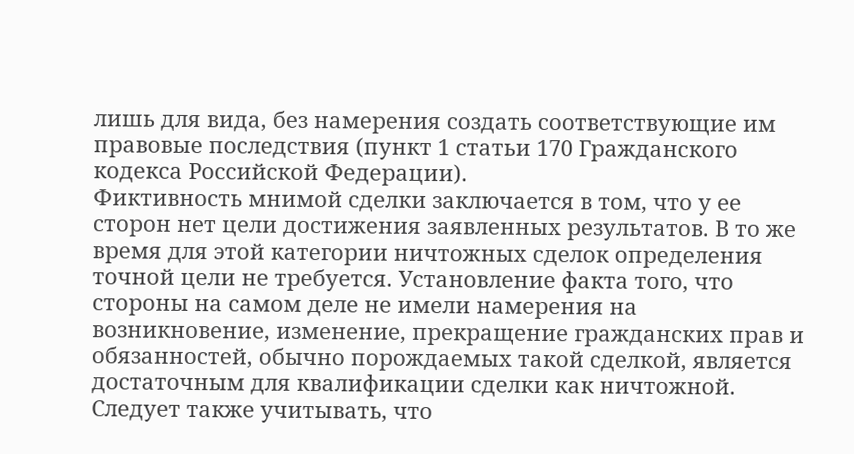лишь для вида, без намерения создать соответствующие им правовые последствия (пункт 1 статьи 170 Гражданского кодекса Российской Федерации).
Фиктивность мнимой сделки заключается в том, что у ее сторон нет цели достижения заявленных результатов. В то же время для этой категории ничтожных сделок определения точной цели не требуется. Установление факта того, что стороны на самом деле не имели намерения на возникновение, изменение, прекращение гражданских прав и обязанностей, обычно порождаемых такой сделкой, является достаточным для квалификации сделки как ничтожной. Следует также учитывать, что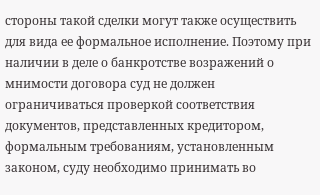стороны такой сделки могут также осуществить для вида ее формальное исполнение. Поэтому при наличии в деле о банкротстве возражений о мнимости договора суд не должен ограничиваться проверкой соответствия документов, представленных кредитором, формальным требованиям, установленным законом, суду необходимо принимать во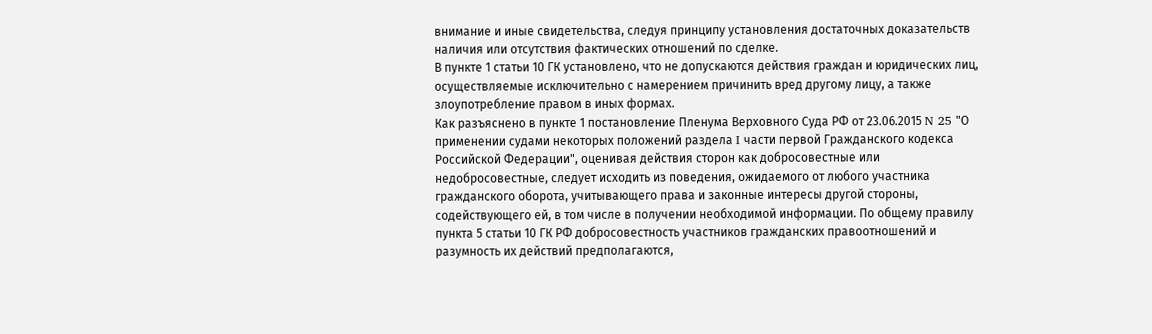внимание и иные свидетельства, следуя принципу установления достаточных доказательств наличия или отсутствия фактических отношений по сделке.
В пункте 1 статьи 10 ГК установлено, что не допускаются действия граждан и юридических лиц, осуществляемые исключительно с намерением причинить вред другому лицу, а также злоупотребление правом в иных формах.
Как разъяснено в пункте 1 постановление Пленума Верховного Суда РФ от 23.06.2015 N 25 "О применении судами некоторых положений раздела I части первой Гражданского кодекса Российской Федерации", оценивая действия сторон как добросовестные или недобросовестные, следует исходить из поведения, ожидаемого от любого участника гражданского оборота, учитывающего права и законные интересы другой стороны, содействующего ей, в том числе в получении необходимой информации. По общему правилу пункта 5 статьи 10 ГК РФ добросовестность участников гражданских правоотношений и разумность их действий предполагаются,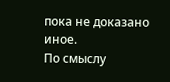пока не доказано иное.
По смыслу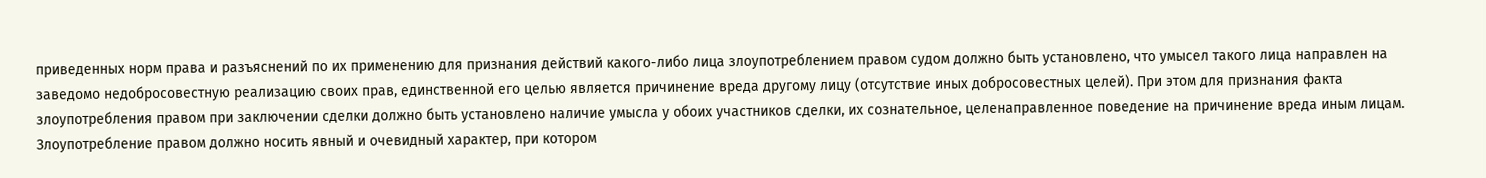приведенных норм права и разъяснений по их применению для признания действий какого-либо лица злоупотреблением правом судом должно быть установлено, что умысел такого лица направлен на заведомо недобросовестную реализацию своих прав, единственной его целью является причинение вреда другому лицу (отсутствие иных добросовестных целей). При этом для признания факта злоупотребления правом при заключении сделки должно быть установлено наличие умысла у обоих участников сделки, их сознательное, целенаправленное поведение на причинение вреда иным лицам. Злоупотребление правом должно носить явный и очевидный характер, при котором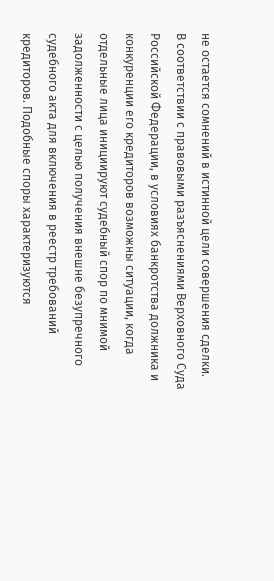не остается сомнений в истинной цели совершения сделки.
В соответствии с правовыми разъяснениями Верховного Суда Российской Федерации, в условиях банкротства должника и конкуренции его кредиторов возможны ситуации, когда отдельные лица инициируют судебный спор по мнимой задолженности с целью получения внешне безупречного судебного акта для включения в реестр требований кредиторов. Подобные споры характеризуются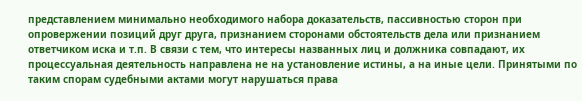представлением минимально необходимого набора доказательств, пассивностью сторон при опровержении позиций друг друга, признанием сторонами обстоятельств дела или признанием ответчиком иска и т.п. В связи с тем, что интересы названных лиц и должника совпадают, их процессуальная деятельность направлена не на установление истины, а на иные цели. Принятыми по таким спорам судебными актами могут нарушаться права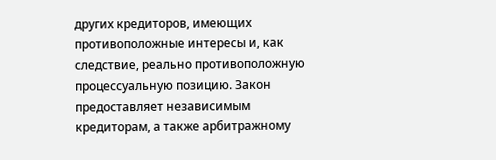других кредиторов, имеющих противоположные интересы и, как следствие, реально противоположную процессуальную позицию. Закон предоставляет независимым кредиторам, а также арбитражному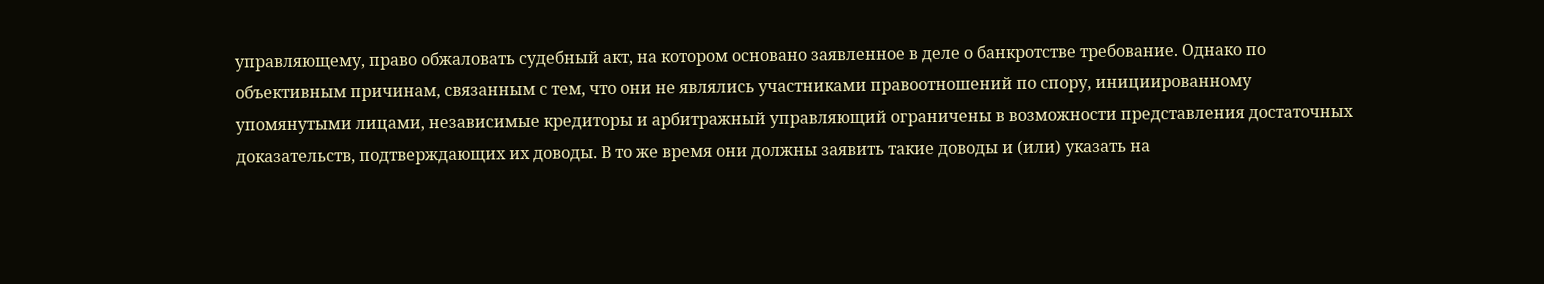управляющему, право обжаловать судебный акт, на котором основано заявленное в деле о банкротстве требование. Однако по объективным причинам, связанным с тем, что они не являлись участниками правоотношений по спору, инициированному упомянутыми лицами, независимые кредиторы и арбитражный управляющий ограничены в возможности представления достаточных доказательств, подтверждающих их доводы. В то же время они должны заявить такие доводы и (или) указать на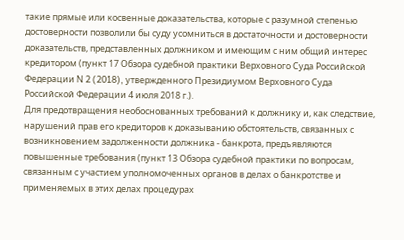такие прямые или косвенные доказательства, которые с разумной степенью достоверности позволили бы суду усомниться в достаточности и достоверности доказательств, представленных должником и имеющим с ним общий интерес кредитором (пункт 17 Обзора судебной практики Верховного Суда Российской Федерации N 2 (2018), утвержденного Президиумом Верховного Суда Российской Федерации 4 июля 2018 г.).
Для предотвращения необоснованных требований к должнику и, как следствие, нарушений прав его кредиторов к доказыванию обстоятельств, связанных с возникновением задолженности должника - банкрота, предъявляются повышенные требования (пункт 13 Обзора судебной практики по вопросам, связанным с участием уполномоченных органов в делах о банкротстве и применяемых в этих делах процедурах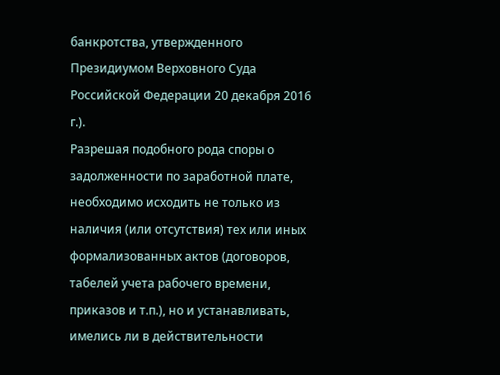банкротства, утвержденного Президиумом Верховного Суда Российской Федерации 20 декабря 2016 г.).
Разрешая подобного рода споры о задолженности по заработной плате, необходимо исходить не только из наличия (или отсутствия) тех или иных формализованных актов (договоров, табелей учета рабочего времени, приказов и т.п.), но и устанавливать, имелись ли в действительности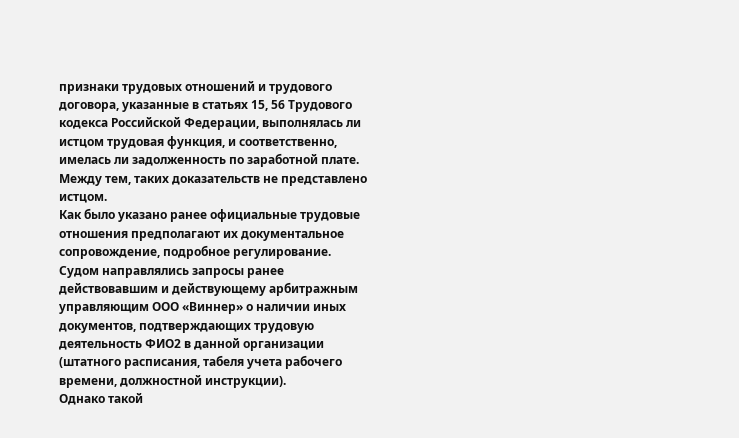признаки трудовых отношений и трудового договора, указанные в статьях 15, 56 Трудового кодекса Российской Федерации, выполнялась ли истцом трудовая функция, и соответственно, имелась ли задолженность по заработной плате.
Между тем, таких доказательств не представлено истцом.
Как было указано ранее официальные трудовые отношения предполагают их документальное сопровождение, подробное регулирование.
Судом направлялись запросы ранее действовавшим и действующему арбитражным управляющим ООО «Виннер» о наличии иных документов, подтверждающих трудовую деятельность ФИО2 в данной организации (штатного расписания, табеля учета рабочего времени, должностной инструкции).
Однако такой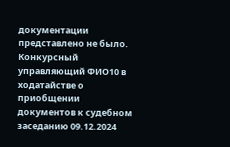документации представлено не было.
Конкурсный управляющий ФИО10 в ходатайстве о приобщении документов к судебном заседанию 09.12.2024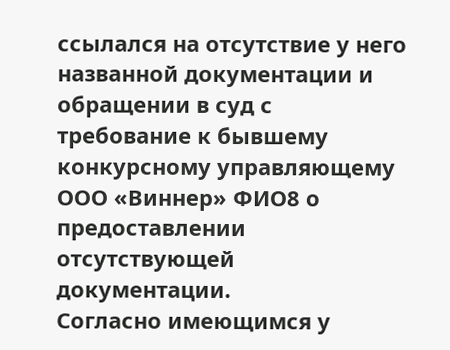ссылался на отсутствие у него названной документации и обращении в суд с требование к бывшему конкурсному управляющему ООО «Виннер» ФИО8 о предоставлении отсутствующей документации.
Согласно имеющимся у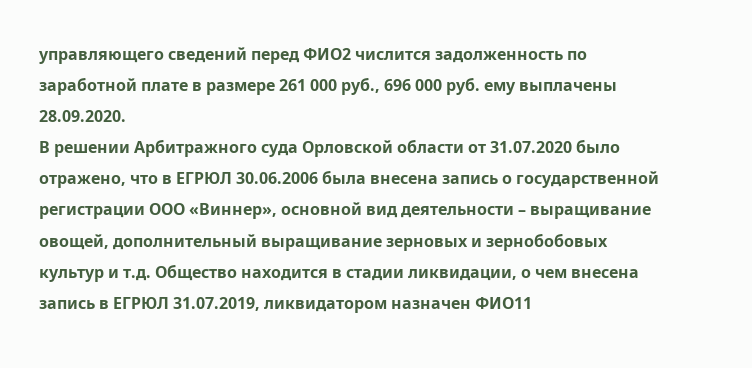управляющего сведений перед ФИО2 числится задолженность по заработной плате в размере 261 000 руб., 696 000 руб. ему выплачены 28.09.2020.
В решении Арбитражного суда Орловской области от 31.07.2020 было отражено, что в ЕГРЮЛ 30.06.2006 была внесена запись о государственной регистрации ООО «Виннер», основной вид деятельности – выращивание овощей, дополнительный выращивание зерновых и зернобобовых культур и т.д. Общество находится в стадии ликвидации, о чем внесена запись в ЕГРЮЛ 31.07.2019, ликвидатором назначен ФИО11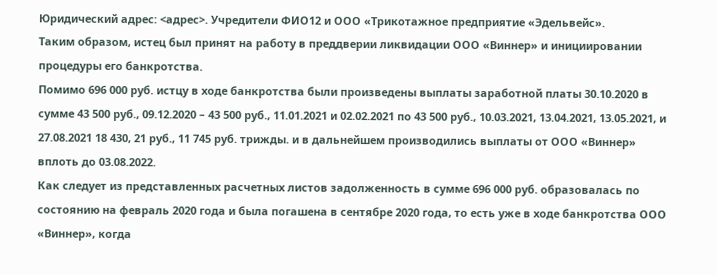Юридический адрес: <адрес>. Учредители ФИО12 и ООО «Трикотажное предприятие «Эдельвейс».
Таким образом, истец был принят на работу в преддверии ликвидации ООО «Виннер» и инициировании процедуры его банкротства.
Помимо 696 000 руб. истцу в ходе банкротства были произведены выплаты заработной платы 30.10.2020 в сумме 43 500 руб., 09.12.2020 – 43 500 руб., 11.01.2021 и 02.02.2021 по 43 500 руб., 10.03.2021, 13.04.2021, 13.05.2021, и 27.08.2021 18 430, 21 руб., 11 745 руб. трижды. и в дальнейшем производились выплаты от ООО «Виннер» вплоть до 03.08.2022.
Как следует из представленных расчетных листов задолженность в сумме 696 000 руб. образовалась по состоянию на февраль 2020 года и была погашена в сентябре 2020 года, то есть уже в ходе банкротства ООО «Виннер», когда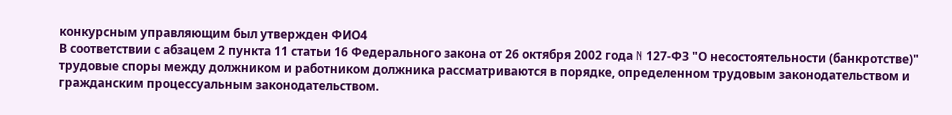конкурсным управляющим был утвержден ФИО4
В соответствии с абзацем 2 пункта 11 статьи 16 Федерального закона от 26 октября 2002 года N 127-ФЗ "О несостоятельности (банкротстве)" трудовые споры между должником и работником должника рассматриваются в порядке, определенном трудовым законодательством и гражданским процессуальным законодательством.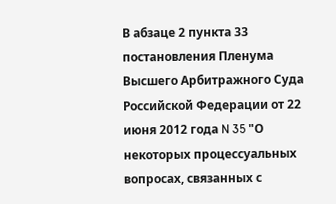В абзаце 2 пункта 33 постановления Пленума Высшего Арбитражного Суда Российской Федерации от 22 июня 2012 года N 35 "О некоторых процессуальных вопросах, связанных с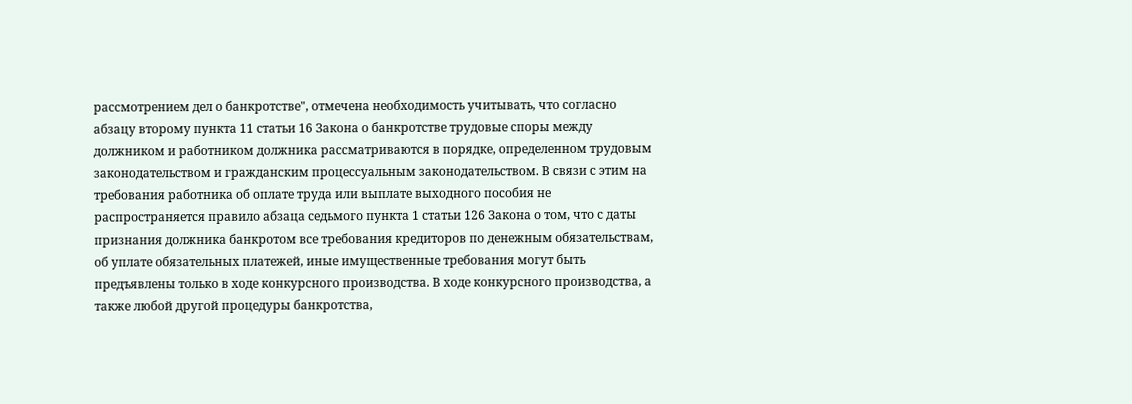рассмотрением дел о банкротстве", отмечена необходимость учитывать, что согласно абзацу второму пункта 11 статьи 16 Закона о банкротстве трудовые споры между должником и работником должника рассматриваются в порядке, определенном трудовым законодательством и гражданским процессуальным законодательством. В связи с этим на требования работника об оплате труда или выплате выходного пособия не распространяется правило абзаца седьмого пункта 1 статьи 126 Закона о том, что с даты признания должника банкротом все требования кредиторов по денежным обязательствам, об уплате обязательных платежей, иные имущественные требования могут быть предъявлены только в ходе конкурсного производства. В ходе конкурсного производства, а также любой другой процедуры банкротства,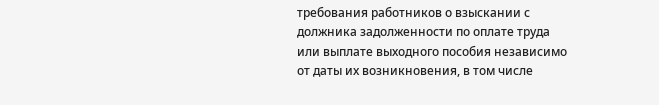требования работников о взыскании с должника задолженности по оплате труда или выплате выходного пособия независимо от даты их возникновения, в том числе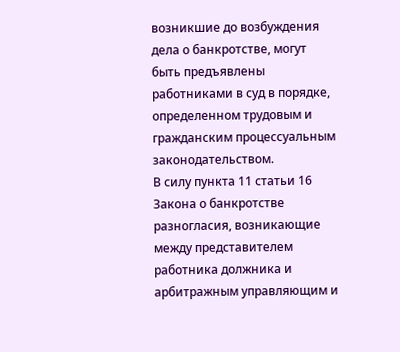возникшие до возбуждения дела о банкротстве, могут быть предъявлены работниками в суд в порядке, определенном трудовым и гражданским процессуальным законодательством.
В силу пункта 11 статьи 16 Закона о банкротстве разногласия, возникающие между представителем работника должника и арбитражным управляющим и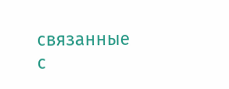связанные с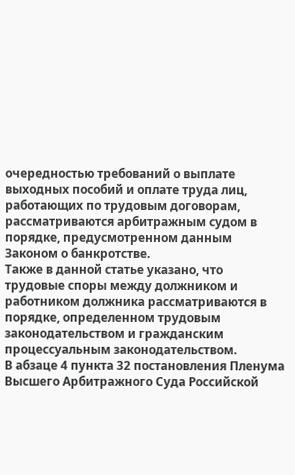очередностью требований о выплате выходных пособий и оплате труда лиц, работающих по трудовым договорам, рассматриваются арбитражным судом в порядке, предусмотренном данным Законом о банкротстве.
Также в данной статье указано, что трудовые споры между должником и работником должника рассматриваются в порядке, определенном трудовым законодательством и гражданским процессуальным законодательством.
В абзаце 4 пункта 32 постановления Пленума Высшего Арбитражного Суда Российской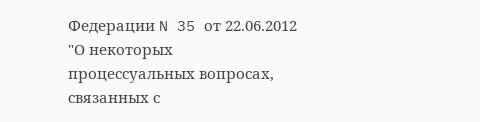Федерации N 35 от 22.06.2012 "О некоторых процессуальных вопросах, связанных с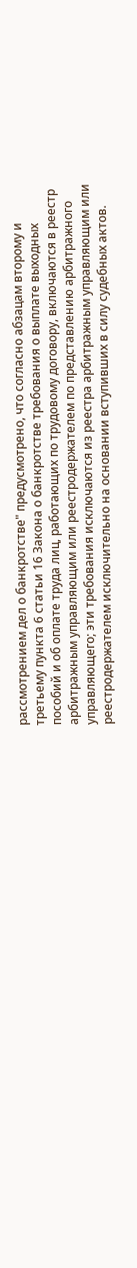рассмотрением дел о банкротстве" предусмотрено, что согласно абзацам второму и третьему пункта 6 статьи 16 Закона о банкротстве требования о выплате выходных пособий и об оплате труда лиц, работающих по трудовому договору, включаются в реестр арбитражным управляющим или реестродержателем по представлению арбитражного управляющего; эти требования исключаются из реестра арбитражным управляющим или реестродержателем исключительно на основании вступивших в силу судебных актов.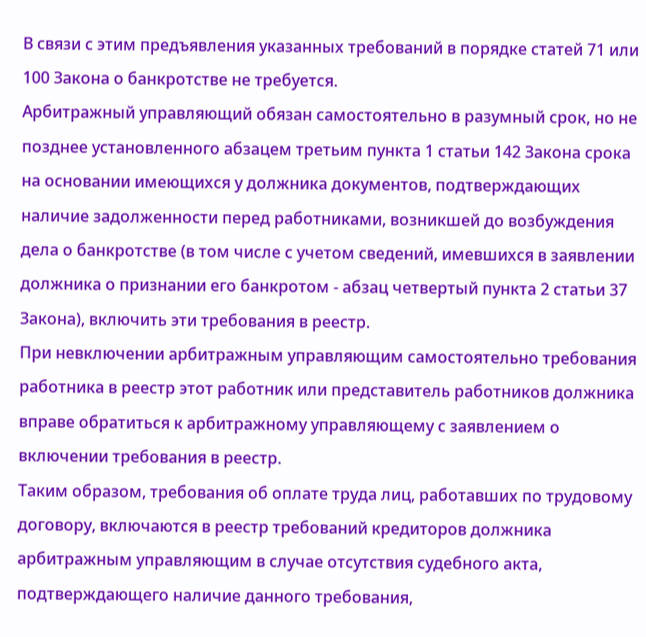В связи с этим предъявления указанных требований в порядке статей 71 или 100 Закона о банкротстве не требуется.
Арбитражный управляющий обязан самостоятельно в разумный срок, но не позднее установленного абзацем третьим пункта 1 статьи 142 Закона срока на основании имеющихся у должника документов, подтверждающих наличие задолженности перед работниками, возникшей до возбуждения дела о банкротстве (в том числе с учетом сведений, имевшихся в заявлении должника о признании его банкротом - абзац четвертый пункта 2 статьи 37 Закона), включить эти требования в реестр.
При невключении арбитражным управляющим самостоятельно требования работника в реестр этот работник или представитель работников должника вправе обратиться к арбитражному управляющему с заявлением о включении требования в реестр.
Таким образом, требования об оплате труда лиц, работавших по трудовому договору, включаются в реестр требований кредиторов должника арбитражным управляющим в случае отсутствия судебного акта, подтверждающего наличие данного требования,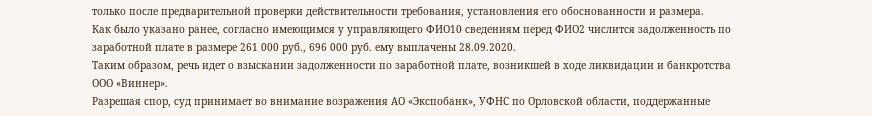только после предварительной проверки действительности требования, установления его обоснованности и размера.
Как было указано ранее, согласно имеющимся у управляющего ФИО10 сведениям перед ФИО2 числится задолженность по заработной плате в размере 261 000 руб., 696 000 руб. ему выплачены 28.09.2020.
Таким образом, речь идет о взыскании задолженности по заработной плате, возникшей в ходе ликвидации и банкротства ООО «Виннер».
Разрешая спор, суд принимает во внимание возражения АО «Экспобанк», УФНС по Орловской области, поддержанные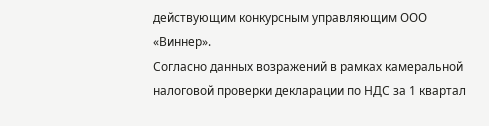действующим конкурсным управляющим ООО «Виннер».
Согласно данных возражений в рамках камеральной налоговой проверки декларации по НДС за 1 квартал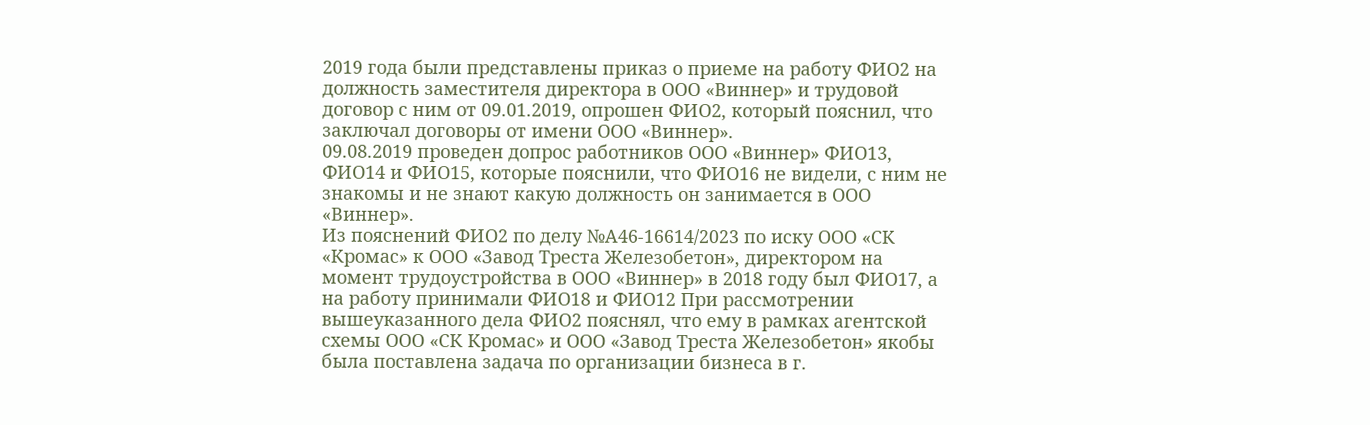2019 года были представлены приказ о приеме на работу ФИО2 на должность заместителя директора в ООО «Виннер» и трудовой договор с ним от 09.01.2019, опрошен ФИО2, который пояснил, что заключал договоры от имени ООО «Виннер».
09.08.2019 проведен допрос работников ООО «Виннер» ФИО13, ФИО14 и ФИО15, которые пояснили, что ФИО16 не видели, с ним не знакомы и не знают какую должность он занимается в ООО «Виннер».
Из пояснений ФИО2 по делу №А46-16614/2023 по иску ООО «СК «Кромас» к ООО «Завод Треста Железобетон», директором на момент трудоустройства в ООО «Виннер» в 2018 году был ФИО17, а на работу принимали ФИО18 и ФИО12 При рассмотрении вышеуказанного дела ФИО2 пояснял, что ему в рамках агентской схемы ООО «СК Кромас» и ООО «Завод Треста Железобетон» якобы была поставлена задача по организации бизнеса в г.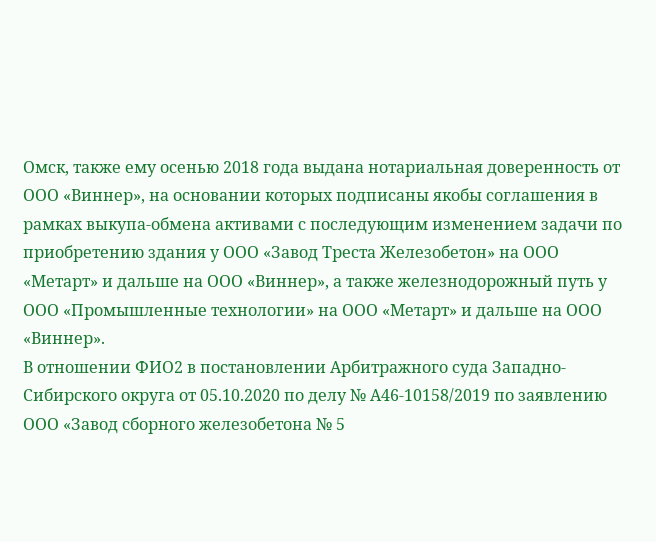Омск, также ему осенью 2018 года выдана нотариальная доверенность от ООО «Виннер», на основании которых подписаны якобы соглашения в рамках выкупа-обмена активами с последующим изменением задачи по приобретению здания у ООО «Завод Треста Железобетон» на ООО «Метарт» и дальше на ООО «Виннер», а также железнодорожный путь у ООО «Промышленные технологии» на ООО «Метарт» и дальше на ООО «Виннер».
В отношении ФИО2 в постановлении Арбитражного суда Западно-Сибирского округа от 05.10.2020 по делу № А46-10158/2019 по заявлению ООО «Завод сборного железобетона № 5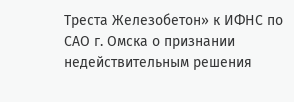Треста Железобетон» к ИФНС по САО г. Омска о признании недействительным решения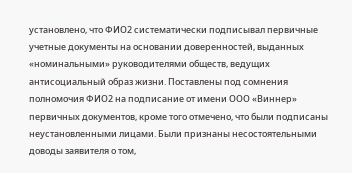установлено, что ФИО2 систематически подписывал первичные учетные документы на основании доверенностей, выданных «номинальными» руководителями обществ, ведущих антисоциальный образ жизни. Поставлены под сомнения полномочия ФИО2 на подписание от имени ООО «Виннер» первичных документов, кроме того отмечено, что были подписаны неустановленными лицами. Были признаны несостоятельными доводы заявителя о том,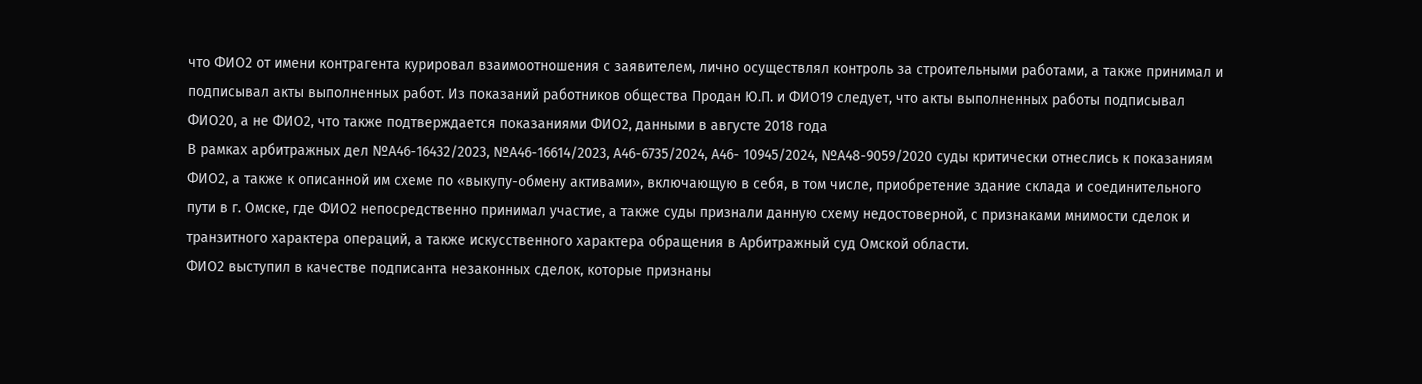что ФИО2 от имени контрагента курировал взаимоотношения с заявителем, лично осуществлял контроль за строительными работами, а также принимал и подписывал акты выполненных работ. Из показаний работников общества Продан Ю.П. и ФИО19 следует, что акты выполненных работы подписывал ФИО20, а не ФИО2, что также подтверждается показаниями ФИО2, данными в августе 2018 года
В рамках арбитражных дел №А46-16432/2023, №А46-16614/2023, А46-6735/2024, А46- 10945/2024, №А48-9059/2020 суды критически отнеслись к показаниям ФИО2, а также к описанной им схеме по «выкупу-обмену активами», включающую в себя, в том числе, приобретение здание склада и соединительного пути в г. Омске, где ФИО2 непосредственно принимал участие, а также суды признали данную схему недостоверной, с признаками мнимости сделок и транзитного характера операций, а также искусственного характера обращения в Арбитражный суд Омской области.
ФИО2 выступил в качестве подписанта незаконных сделок, которые признаны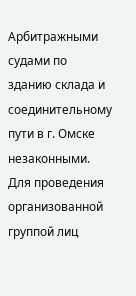Арбитражными судами по зданию склада и соединительному пути в г. Омске незаконными.
Для проведения организованной группой лиц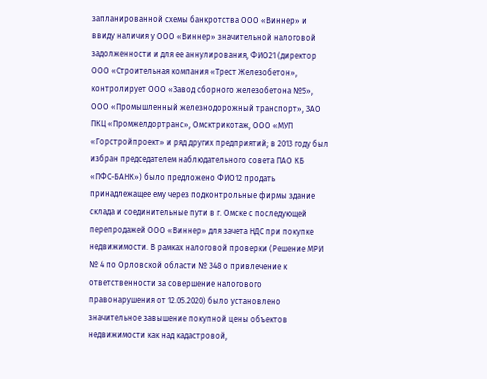запланированной схемы банкротства ООО «Виннер» и ввиду наличия у ООО «Виннер» значительной налоговой задолженности и для ее аннулирования, ФИО21 (директор ООО «Строительная компания «Трест Железобетон», контролирует ООО «Завод сборного железобетона №5», ООО «Промышленный железнодорожный транспорт», ЗАО ПКЦ «Промжелдортранс», Омсктрикотаж, ООО «МУП «Горстройпроект» и ряд других предприятий; в 2013 году был избран председателем наблюдательного совета ПАО КБ «ПФС-БАНК») было предложено ФИО12 продать принадлежащее ему через подконтрольные фирмы здание склада и соединительные пути в г. Омске с последующей перепродажей ООО «Виннер» для зачета НДС при покупке недвижимости. В рамках налоговой проверки (Решение МРИ № 4 по Орловской области № 348 о привлечение к ответственности за совершение налогового правонарушения от 12.05.2020) было установлено значительное завышение покупной цены объектов недвижимости как над кадастровой,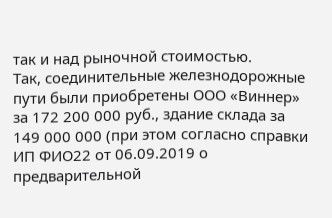так и над рыночной стоимостью.
Так, соединительные железнодорожные пути были приобретены ООО «Виннер» за 172 200 000 руб., здание склада за 149 000 000 (при этом согласно справки ИП ФИО22 от 06.09.2019 о предварительной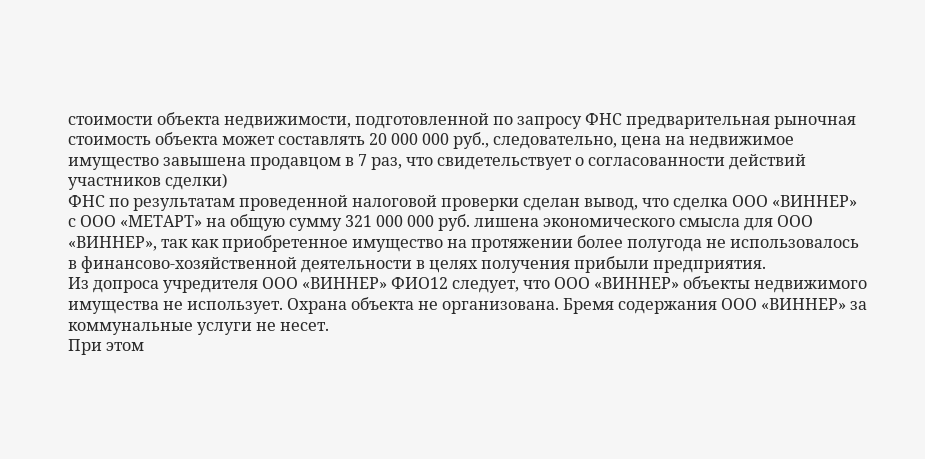стоимости объекта недвижимости, подготовленной по запросу ФНС предварительная рыночная стоимость объекта может составлять 20 000 000 руб., следовательно, цена на недвижимое имущество завышена продавцом в 7 раз, что свидетельствует о согласованности действий участников сделки)
ФНС по результатам проведенной налоговой проверки сделан вывод, что сделка ООО «ВИННЕР» с ООО «МЕТАРТ» на общую сумму 321 000 000 руб. лишена экономического смысла для ООО «ВИННЕР», так как приобретенное имущество на протяжении более полугода не использовалось в финансово-хозяйственной деятельности в целях получения прибыли предприятия.
Из допроса учредителя ООО «ВИННЕР» ФИО12 следует, что ООО «ВИННЕР» объекты недвижимого имущества не использует. Охрана объекта не организована. Бремя содержания ООО «ВИННЕР» за коммунальные услуги не несет.
При этом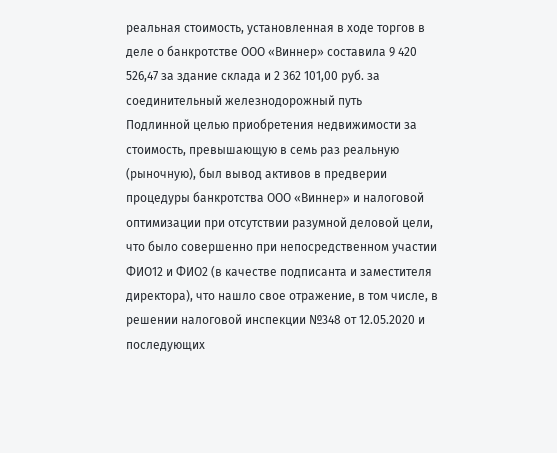реальная стоимость, установленная в ходе торгов в деле о банкротстве ООО «Виннер» составила 9 420 526,47 за здание склада и 2 362 101,00 руб. за соединительный железнодорожный путь
Подлинной целью приобретения недвижимости за стоимость, превышающую в семь раз реальную (рыночную), был вывод активов в предверии процедуры банкротства ООО «Виннер» и налоговой оптимизации при отсутствии разумной деловой цели, что было совершенно при непосредственном участии ФИО12 и ФИО2 (в качестве подписанта и заместителя директора), что нашло свое отражение, в том числе, в решении налоговой инспекции №348 от 12.05.2020 и последующих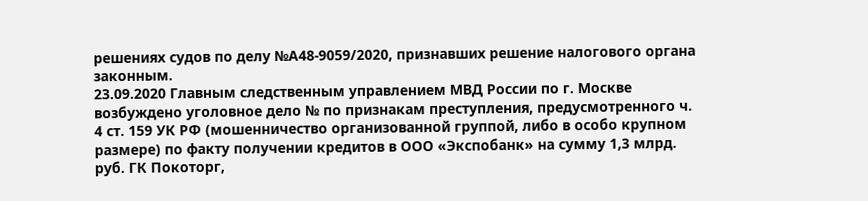решениях судов по делу №А48-9059/2020, признавших решение налогового органа законным.
23.09.2020 Главным следственным управлением МВД России по г. Москве возбуждено уголовное дело № по признакам преступления, предусмотренного ч. 4 ст. 159 УК РФ (мошенничество организованной группой, либо в особо крупном размере) по факту получении кредитов в ООО «Экспобанк» на сумму 1,3 млрд. руб. ГК Покоторг,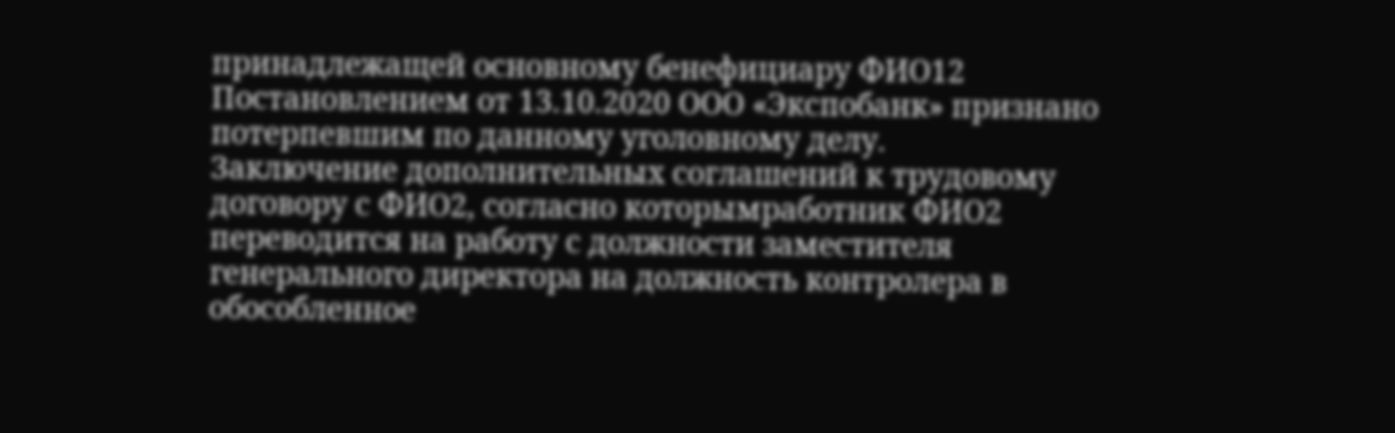принадлежащей основному бенефициару ФИО12 Постановлением от 13.10.2020 ООО «Экспобанк» признано потерпевшим по данному уголовному делу.
Заключение дополнительных соглашений к трудовому договору с ФИО2, согласно которымработник ФИО2 переводится на работу с должности заместителя генерального директора на должность контролера в обособленное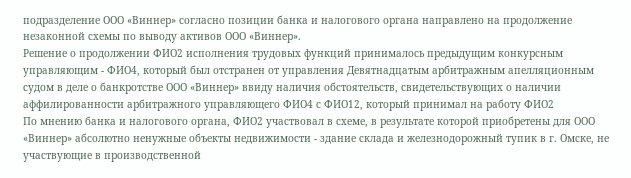подразделение ООО «Виннер» согласно позиции банка и налогового органа направлено на продолжение незаконной схемы по выводу активов ООО «Виннер».
Решение о продолжении ФИО2 исполнения трудовых функций принималось предыдущим конкурсным управляющим - ФИО4, который был отстранен от управления Девятнадцатым арбитражным апелляционным судом в деле о банкротстве ООО «Виннер» ввиду наличия обстоятельств, свидетельствующих о наличии аффилированности арбитражного управляющего ФИО4 с ФИО12, который принимал на работу ФИО2
По мнению банка и налогового органа, ФИО2 участвовал в схеме, в результате которой приобретены для ООО «Виннер» абсолютно ненужные объекты недвижимости - здание склада и железнодорожный тупик в г. Омске, не участвующие в производственной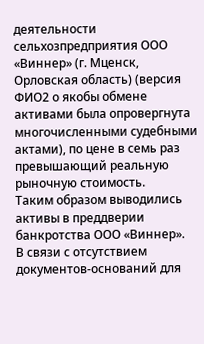деятельности сельхозпредприятия ООО «Виннер» (г. Мценск, Орловская область) (версия ФИО2 о якобы обмене активами была опровергнута многочисленными судебными актами), по цене в семь раз превышающий реальную рыночную стоимость.
Таким образом выводились активы в преддверии банкротства ООО «Виннер».
В связи с отсутствием документов-оснований для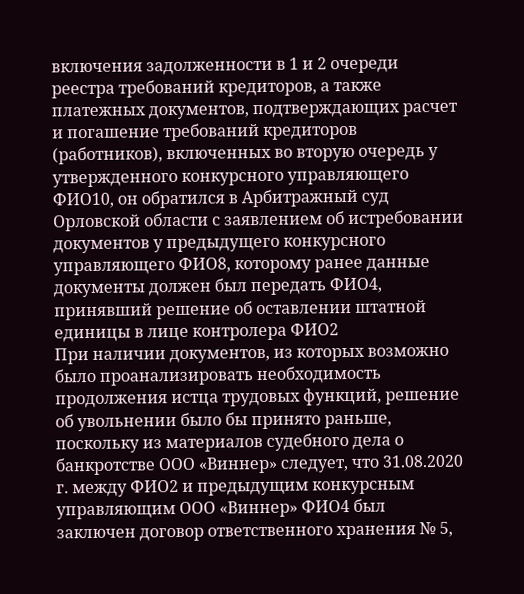включения задолженности в 1 и 2 очереди реестра требований кредиторов, а также платежных документов, подтверждающих расчет и погашение требований кредиторов (работников), включенных во вторую очередь у утвержденного конкурсного управляющего ФИО10, он обратился в Арбитражный суд Орловской области с заявлением об истребовании документов у предыдущего конкурсного управляющего ФИО8, которому ранее данные документы должен был передать ФИО4, принявший решение об оставлении штатной единицы в лице контролера ФИО2
При наличии документов, из которых возможно было проанализировать необходимость продолжения истца трудовых функций, решение об увольнении было бы принято раньше, поскольку из материалов судебного дела о банкротстве ООО «Виннер» следует, что 31.08.2020 г. между ФИО2 и предыдущим конкурсным управляющим ООО «Виннер» ФИО4 был заключен договор ответственного хранения № 5,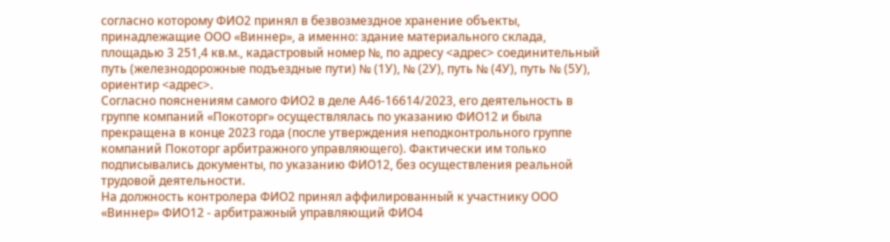согласно которому ФИО2 принял в безвозмездное хранение объекты, принадлежащие ООО «Виннер», а именно: здание материального склада, площадью 3 251,4 кв.м., кадастровый номер №, по адресу <адрес> соединительный путь (железнодорожные подъездные пути) № (1У), № (2У), путь № (4У), путь № (5У), ориентир <адрес>.
Согласно пояснениям самого ФИО2 в деле А46-16614/2023, его деятельность в группе компаний «Покоторг» осуществлялась по указанию ФИО12 и была прекращена в конце 2023 года (после утверждения неподконтрольного группе компаний Покоторг арбитражного управляющего). Фактически им только подписывались документы, по указанию ФИО12, без осуществления реальной трудовой деятельности.
На должность контролера ФИО2 принял аффилированный к участнику ООО «Виннер» ФИО12 - арбитражный управляющий ФИО4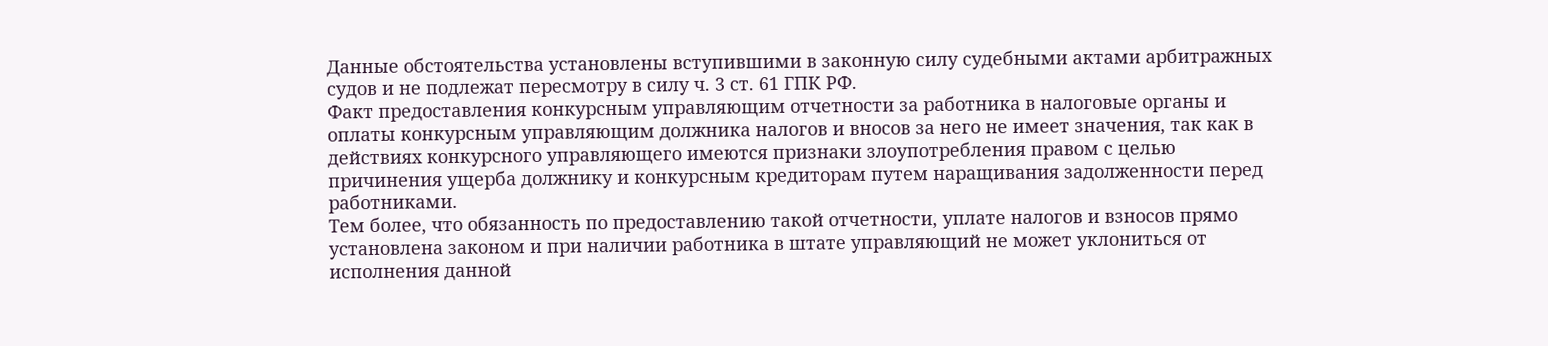Данные обстоятельства установлены вступившими в законную силу судебными актами арбитражных судов и не подлежат пересмотру в силу ч. 3 ст. 61 ГПК РФ.
Факт предоставления конкурсным управляющим отчетности за работника в налоговые органы и оплаты конкурсным управляющим должника налогов и вносов за него не имеет значения, так как в действиях конкурсного управляющего имеются признаки злоупотребления правом с целью причинения ущерба должнику и конкурсным кредиторам путем наращивания задолженности перед работниками.
Тем более, что обязанность по предоставлению такой отчетности, уплате налогов и взносов прямо установлена законом и при наличии работника в штате управляющий не может уклониться от исполнения данной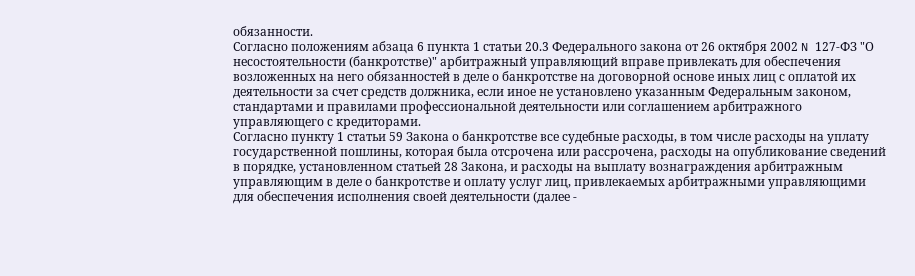обязанности.
Согласно положениям абзаца 6 пункта 1 статьи 20.3 Федерального закона от 26 октября 2002 N 127-ФЗ "О несостоятельности (банкротстве)" арбитражный управляющий вправе привлекать для обеспечения возложенных на него обязанностей в деле о банкротстве на договорной основе иных лиц с оплатой их деятельности за счет средств должника, если иное не установлено указанным Федеральным законом, стандартами и правилами профессиональной деятельности или соглашением арбитражного управляющего с кредиторами.
Согласно пункту 1 статьи 59 Закона о банкротстве все судебные расходы, в том числе расходы на уплату государственной пошлины, которая была отсрочена или рассрочена, расходы на опубликование сведений в порядке, установленном статьей 28 Закона, и расходы на выплату вознаграждения арбитражным управляющим в деле о банкротстве и оплату услуг лиц, привлекаемых арбитражными управляющими для обеспечения исполнения своей деятельности (далее -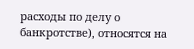расходы по делу о банкротстве), относятся на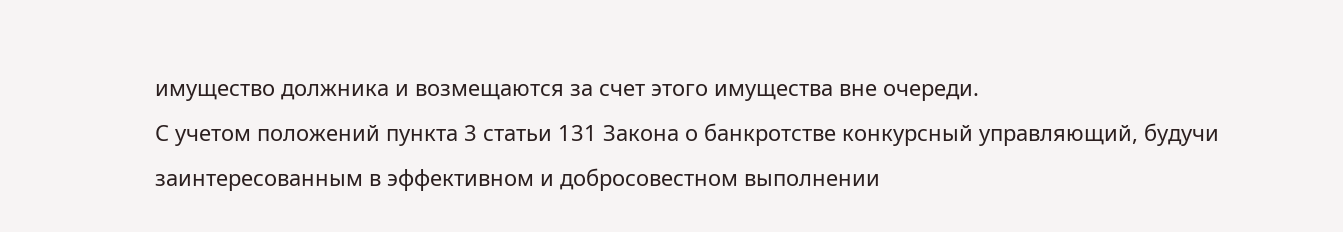имущество должника и возмещаются за счет этого имущества вне очереди.
С учетом положений пункта 3 статьи 131 Закона о банкротстве конкурсный управляющий, будучи заинтересованным в эффективном и добросовестном выполнении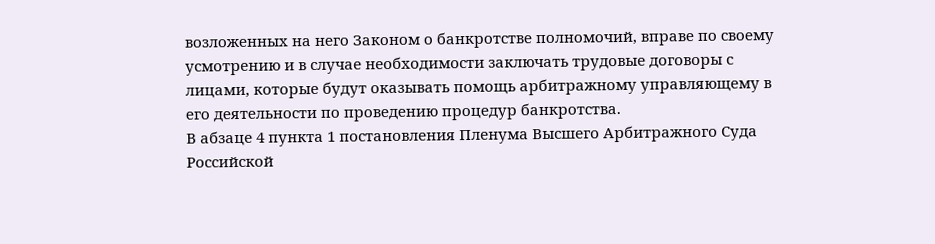возложенных на него Законом о банкротстве полномочий, вправе по своему усмотрению и в случае необходимости заключать трудовые договоры с лицами, которые будут оказывать помощь арбитражному управляющему в его деятельности по проведению процедур банкротства.
В абзаце 4 пункта 1 постановления Пленума Высшего Арбитражного Суда Российской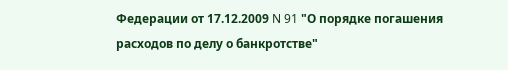Федерации от 17.12.2009 N 91 "О порядке погашения расходов по делу о банкротстве"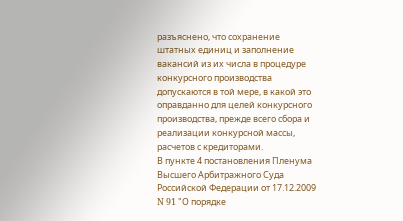разъяснено, что сохранение штатных единиц и заполнение вакансий из их числа в процедуре конкурсного производства допускаются в той мере, в какой это оправданно для целей конкурсного производства, прежде всего сбора и реализации конкурсной массы, расчетов с кредиторами.
В пункте 4 постановления Пленума Высшего Арбитражного Суда Российской Федерации от 17.12.2009 N 91 "О порядке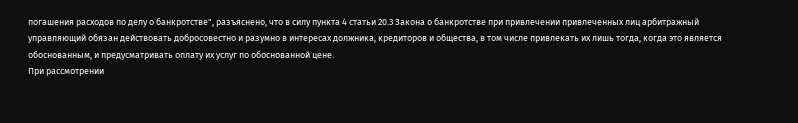погашения расходов по делу о банкротстве", разъяснено, что в силу пункта 4 статьи 20.3 Закона о банкротстве при привлечении привлеченных лиц арбитражный управляющий обязан действовать добросовестно и разумно в интересах должника, кредиторов и общества, в том числе привлекать их лишь тогда, когда это является обоснованным, и предусматривать оплату их услуг по обоснованной цене.
При рассмотрении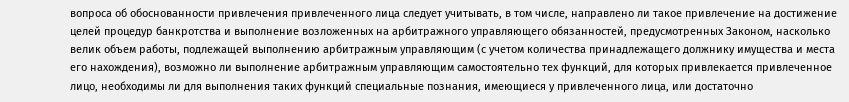вопроса об обоснованности привлечения привлеченного лица следует учитывать, в том числе, направлено ли такое привлечение на достижение целей процедур банкротства и выполнение возложенных на арбитражного управляющего обязанностей, предусмотренных Законом, насколько велик объем работы, подлежащей выполнению арбитражным управляющим (с учетом количества принадлежащего должнику имущества и места его нахождения), возможно ли выполнение арбитражным управляющим самостоятельно тех функций, для которых привлекается привлеченное лицо, необходимы ли для выполнения таких функций специальные познания, имеющиеся у привлеченного лица, или достаточно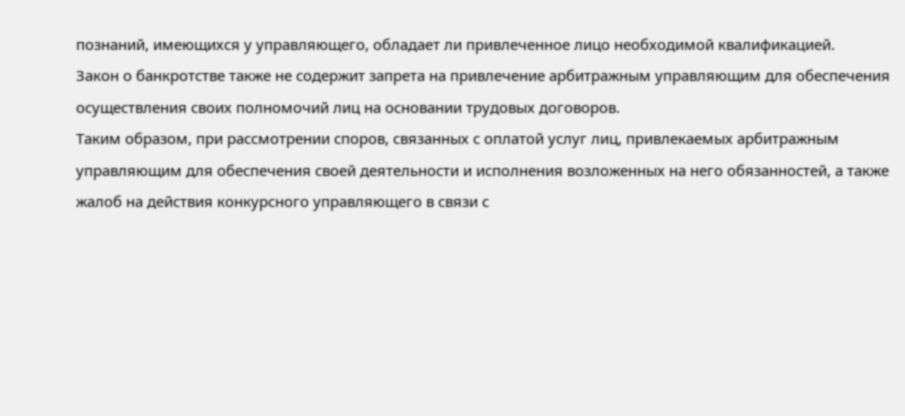познаний, имеющихся у управляющего, обладает ли привлеченное лицо необходимой квалификацией.
Закон о банкротстве также не содержит запрета на привлечение арбитражным управляющим для обеспечения осуществления своих полномочий лиц на основании трудовых договоров.
Таким образом, при рассмотрении споров, связанных с оплатой услуг лиц, привлекаемых арбитражным управляющим для обеспечения своей деятельности и исполнения возложенных на него обязанностей, а также жалоб на действия конкурсного управляющего в связи с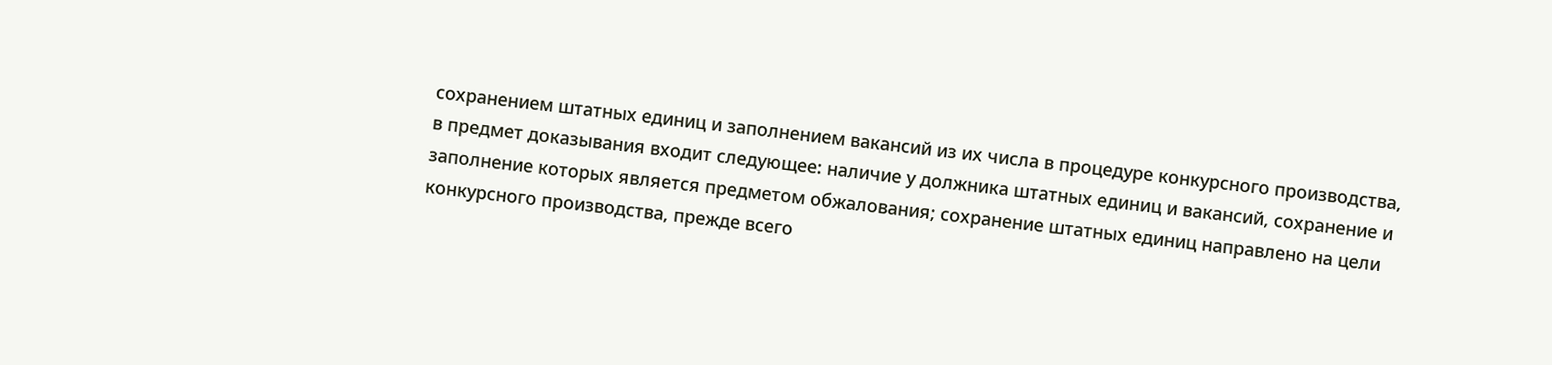сохранением штатных единиц и заполнением вакансий из их числа в процедуре конкурсного производства, в предмет доказывания входит следующее: наличие у должника штатных единиц и вакансий, сохранение и заполнение которых является предметом обжалования; сохранение штатных единиц направлено на цели конкурсного производства, прежде всего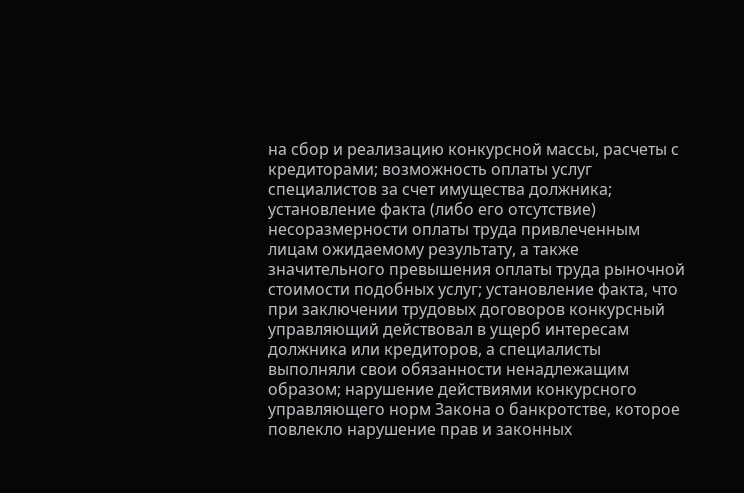на сбор и реализацию конкурсной массы, расчеты с кредиторами; возможность оплаты услуг специалистов за счет имущества должника; установление факта (либо его отсутствие) несоразмерности оплаты труда привлеченным лицам ожидаемому результату, а также значительного превышения оплаты труда рыночной стоимости подобных услуг; установление факта, что при заключении трудовых договоров конкурсный управляющий действовал в ущерб интересам должника или кредиторов, а специалисты выполняли свои обязанности ненадлежащим образом; нарушение действиями конкурсного управляющего норм Закона о банкротстве, которое повлекло нарушение прав и законных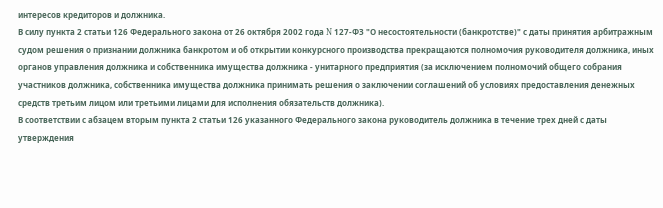интересов кредиторов и должника.
В силу пункта 2 статьи 126 Федерального закона от 26 октября 2002 года N 127-ФЗ "О несостоятельности (банкротстве)" с даты принятия арбитражным судом решения о признании должника банкротом и об открытии конкурсного производства прекращаются полномочия руководителя должника, иных органов управления должника и собственника имущества должника - унитарного предприятия (за исключением полномочий общего собрания участников должника, собственника имущества должника принимать решения о заключении соглашений об условиях предоставления денежных средств третьим лицом или третьими лицами для исполнения обязательств должника).
В соответствии с абзацем вторым пункта 2 статьи 126 указанного Федерального закона руководитель должника в течение трех дней с даты утверждения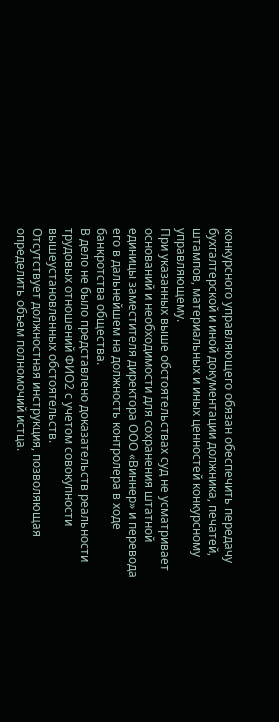конкурсного управляющего обязан обеспечить передачу бухгалтерской и иной документации должника, печатей, штампов, материальных и иных ценностей конкурсному управляющему.
При указанных выше обстоятельствах суд не усматривает оснований и необходимости для сохранения штатной единицы заместителя директора ООО «Виннер» и перевода его в дальнейшем на должность контролера в ходе банкротства общества.
В дело не было представлено доказательств реальности трудовых отношений ФИО2 с учетом совокупности вышеустановленных обстоятельств.
Отсутствует должностная инструкция, позволяющая определить объем полномочий истца.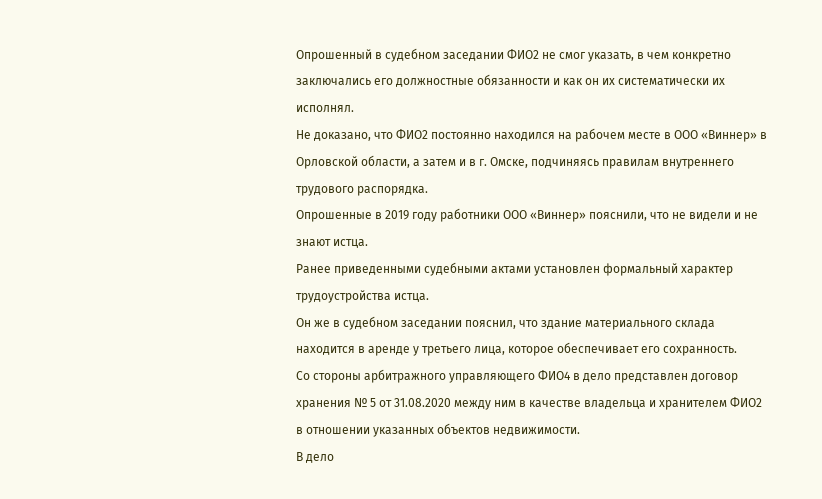Опрошенный в судебном заседании ФИО2 не смог указать, в чем конкретно заключались его должностные обязанности и как он их систематически их исполнял.
Не доказано, что ФИО2 постоянно находился на рабочем месте в ООО «Виннер» в Орловской области, а затем и в г. Омске, подчиняясь правилам внутреннего трудового распорядка.
Опрошенные в 2019 году работники ООО «Виннер» пояснили, что не видели и не знают истца.
Ранее приведенными судебными актами установлен формальный характер трудоустройства истца.
Он же в судебном заседании пояснил, что здание материального склада находится в аренде у третьего лица, которое обеспечивает его сохранность.
Со стороны арбитражного управляющего ФИО4 в дело представлен договор хранения № 5 от 31.08.2020 между ним в качестве владельца и хранителем ФИО2 в отношении указанных объектов недвижимости.
В дело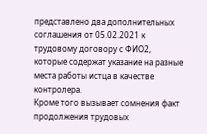представлено два дополнительных соглашения от 05.02.2021 к трудовому договору с ФИО2, которые содержат указание на разные места работы истца в качестве контролера.
Кроме того вызывает сомнения факт продолжения трудовых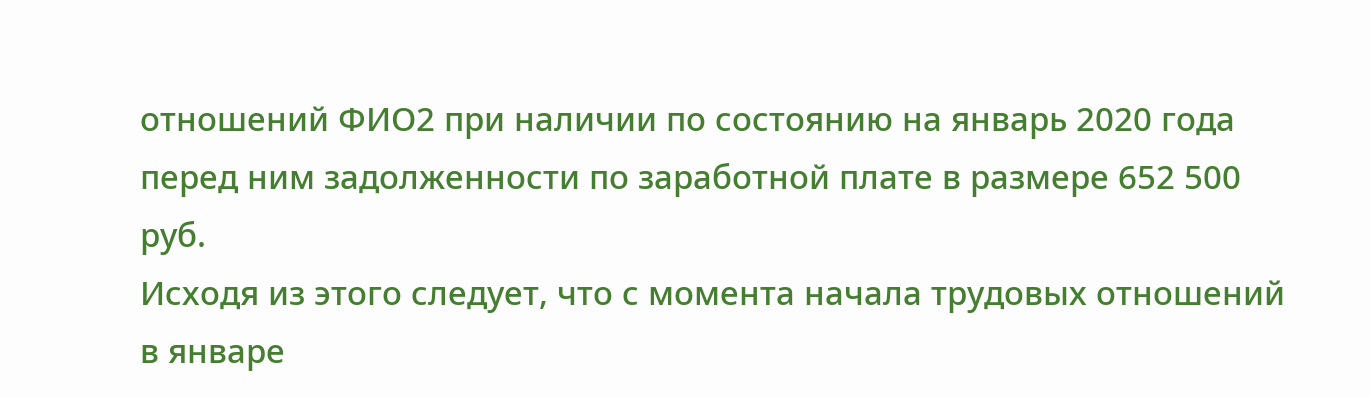отношений ФИО2 при наличии по состоянию на январь 2020 года перед ним задолженности по заработной плате в размере 652 500 руб.
Исходя из этого следует, что с момента начала трудовых отношений в январе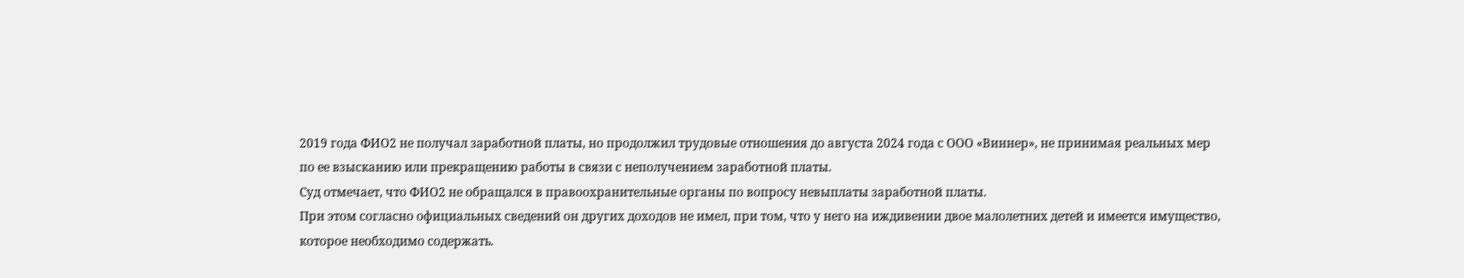2019 года ФИО2 не получал заработной платы, но продолжил трудовые отношения до августа 2024 года с ООО «Виннер», не принимая реальных мер по ее взысканию или прекращению работы в связи с неполучением заработной платы.
Суд отмечает, что ФИО2 не обращался в правоохранительные органы по вопросу невыплаты заработной платы.
При этом согласно официальных сведений он других доходов не имел, при том, что у него на иждивении двое малолетних детей и имеется имущество, которое необходимо содержать.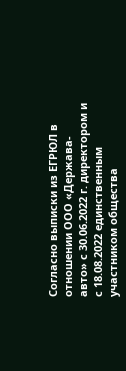Согласно выписки из ЕГРЮЛ в отношении ООО «Держава-авто» с 30.06.2022 г. директором и с 18.08.2022 единственным участником общества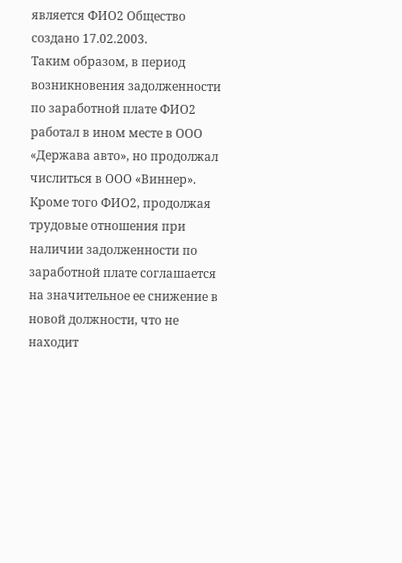является ФИО2 Общество создано 17.02.2003.
Таким образом, в период возникновения задолженности по заработной плате ФИО2 работал в ином месте в ООО «Держава авто», но продолжал числиться в ООО «Виннер».
Кроме того ФИО2, продолжая трудовые отношения при наличии задолженности по заработной плате соглашается на значительное ее снижение в новой должности, что не находит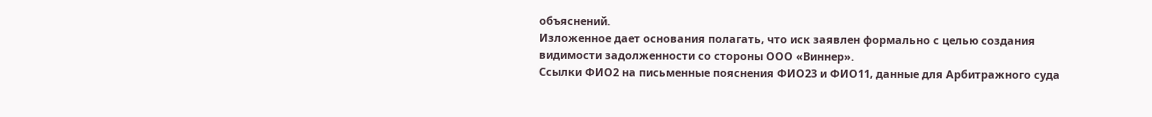объяснений.
Изложенное дает основания полагать, что иск заявлен формально с целью создания видимости задолженности со стороны ООО «Виннер».
Ссылки ФИО2 на письменные пояснения ФИО23 и ФИО11, данные для Арбитражного суда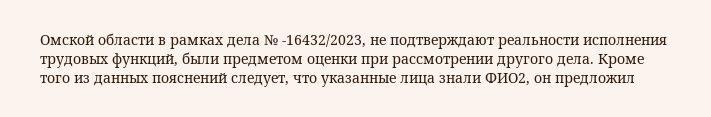Омской области в рамках дела № -16432/2023, не подтверждают реальности исполнения трудовых функций, были предметом оценки при рассмотрении другого дела. Кроме того из данных пояснений следует, что указанные лица знали ФИО2, он предложил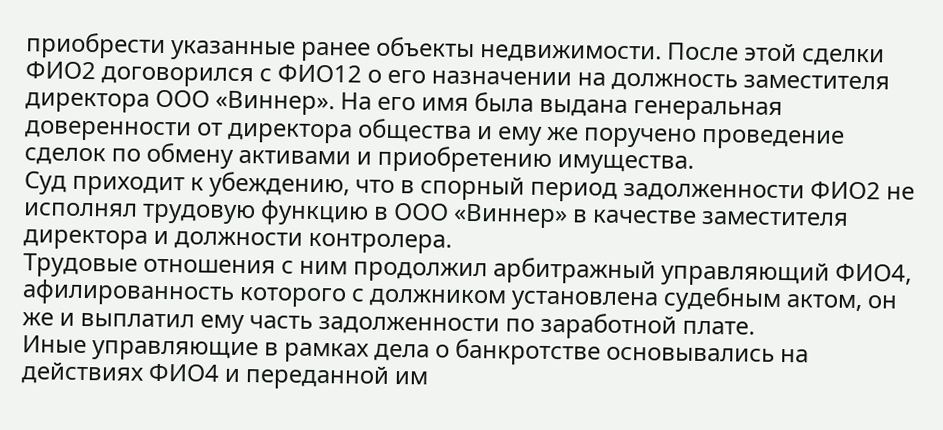приобрести указанные ранее объекты недвижимости. После этой сделки ФИО2 договорился с ФИО12 о его назначении на должность заместителя директора ООО «Виннер». На его имя была выдана генеральная доверенности от директора общества и ему же поручено проведение сделок по обмену активами и приобретению имущества.
Суд приходит к убеждению, что в спорный период задолженности ФИО2 не исполнял трудовую функцию в ООО «Виннер» в качестве заместителя директора и должности контролера.
Трудовые отношения с ним продолжил арбитражный управляющий ФИО4, афилированность которого с должником установлена судебным актом, он же и выплатил ему часть задолженности по заработной плате.
Иные управляющие в рамках дела о банкротстве основывались на действиях ФИО4 и переданной им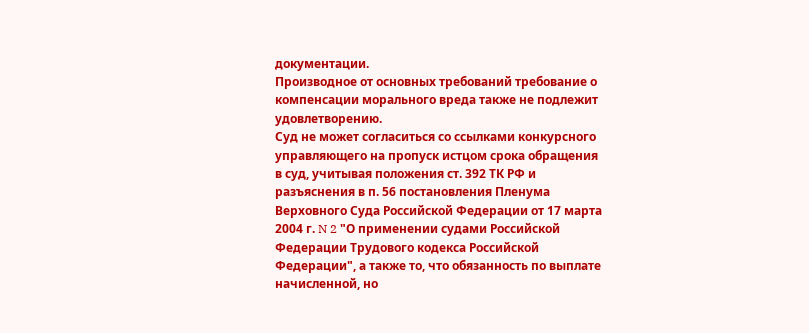документации.
Производное от основных требований требование о компенсации морального вреда также не подлежит удовлетворению.
Суд не может согласиться со ссылками конкурсного управляющего на пропуск истцом срока обращения в суд, учитывая положения ст. 392 ТК РФ и разъяснения в п. 56 постановления Пленума Верховного Суда Российской Федерации от 17 марта 2004 г. N 2 "О применении судами Российской Федерации Трудового кодекса Российской Федерации", а также то, что обязанность по выплате начисленной, но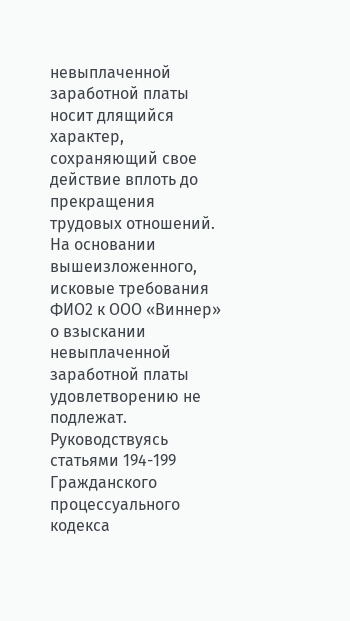невыплаченной заработной платы носит длящийся характер, сохраняющий свое действие вплоть до прекращения трудовых отношений.
На основании вышеизложенного, исковые требования ФИО2 к ООО «Виннер» о взыскании невыплаченной заработной платы удовлетворению не подлежат.
Руководствуясь статьями 194-199 Гражданского процессуального кодекса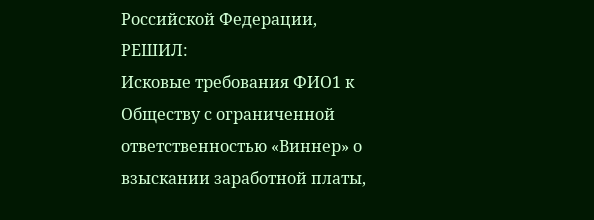Российской Федерации,
РЕШИЛ:
Исковые требования ФИО1 к Обществу с ограниченной ответственностью «Виннер» о взыскании заработной платы,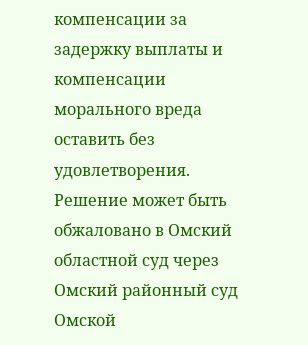компенсации за задержку выплаты и компенсации морального вреда оставить без удовлетворения.
Решение может быть обжаловано в Омский областной суд через Омский районный суд Омской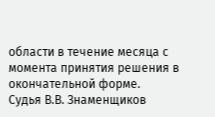области в течение месяца с момента принятия решения в окончательной форме.
Судья В.В. Знаменщиков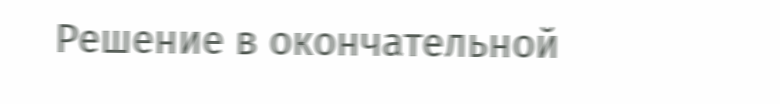Решение в окончательной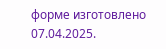форме изготовлено 07.04.2025.